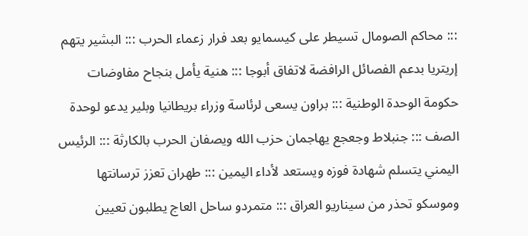::: محاكم الصومال تسيطر على كيسمايو بعد فرار زعماء الحرب ::: البشير يتهم إريتريا بدعم الفصائل الرافضة لاتفاق أبوجا ::: هنية يأمل بنجاح مفاوضات حكومة الوحدة الوطنية ::: براون يسعى لرئاسة وزراء بريطانيا وبلير يدعو لوحدة الصف ::: جنبلاط وجعجع يهاجمان حزب الله ويصفان الحرب بالكارثة ::: الرئيس اليمني يتسلم شهادة فوزه ويستعد لأداء اليمين ::: طهران تعزز ترسانتها وموسكو تحذر من سيناريو العراق ::: متمردو ساحل العاج يطلبون تعيين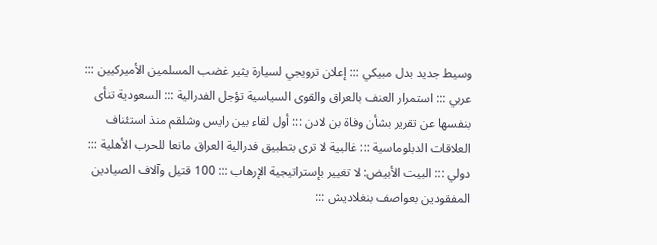وسيط جديد بدل مبيكي ::: إعلان ترويجي لسيارة يثير غضب المسلمين الأميركيين ::: عربي ::: استمرار العنف بالعراق والقوى السياسية تؤجل الفدرالية ::: السعودية تنأى بنفسها عن تقرير بشأن وفاة بن لادن ::: أول لقاء بين رايس وشلقم منذ استئناف العلاقات الدبلوماسية ::: غالبية لا ترى بتطبيق فدرالية العراق مانعا للحرب الأهلية ::: دولي ::: البيت الأبيض: لا تغيير بإستراتيجية الإرهاب ::: 100 قتيل وآلاف الصيادين المفقودين بعواصف بنغلاديش :::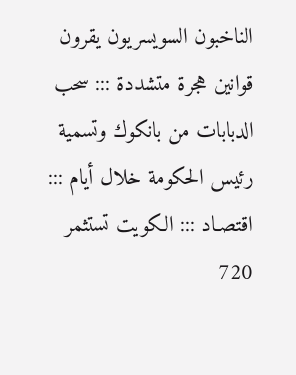الناخبون السويسريون يقرون قوانين هجرة متشددة ::: سحب الدبابات من بانكوك وتسمية رئيس الحكومة خلال أيام ::: اقتصـاد ::: الكويت تستثمر 720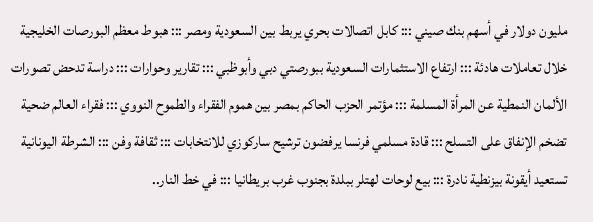مليون دولار في أسهم بنك صيني ::: كابل اتصالات بحري يربط بين السعودية ومصر ::: هبوط معظم البورصات الخليجية خلال تعاملات هادئة ::: ارتفاع الاستثمارات السعودية ببورصتي دبي وأبوظبي ::: تقارير وحوارات ::: دراسة تدحض تصورات الألمان النمطية عن المرأة المسلمة ::: مؤتمر الحزب الحاكم بمصر بين هموم الفقراء والطموح النووي ::: فقراء العالم ضحية تضخم الإنفاق على التسلح ::: قادة مسلمي فرنسا يرفضون ترشيح ساركوزي للانتخابات ::: ثقافة وفن ::: الشرطة اليونانية تستعيد أيقونة بيزنطية نادرة ::: بيع لوحات لهتلر ببلدة بجنوب غرب بريطانيا ::: في خط النار..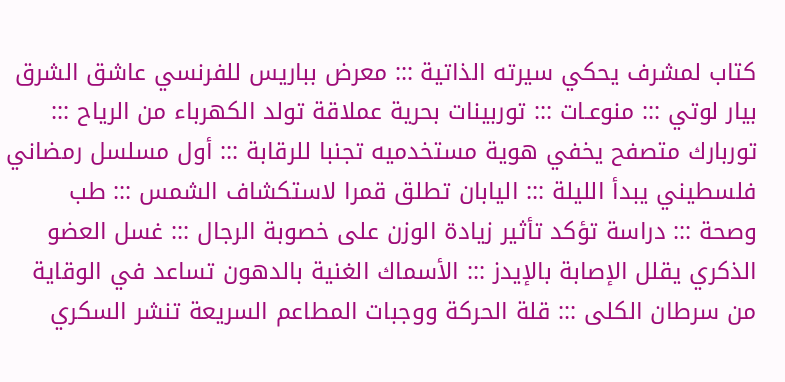كتاب لمشرف يحكي سيرته الذاتية ::: معرض بباريس للفرنسي عاشق الشرق بيار لوتي ::: منوعـات ::: توربينات بحرية عملاقة تولد الكهرباء من الرياح ::: توربارك متصفح يخفي هوية مستخدميه تجنبا للرقابة ::: أول مسلسل رمضاني فلسطيني يبدأ الليلة ::: اليابان تطلق قمرا لاستكشاف الشمس ::: طب وصحة ::: دراسة تؤكد تأثير زيادة الوزن على خصوبة الرجال ::: غسل العضو الذكري يقلل الإصابة بالإيدز ::: الأسماك الغنية بالدهون تساعد في الوقاية من سرطان الكلى ::: قلة الحركة ووجبات المطاعم السريعة تنشر السكري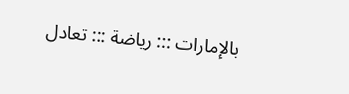بالإمارات ::: رياضة ::: تعادل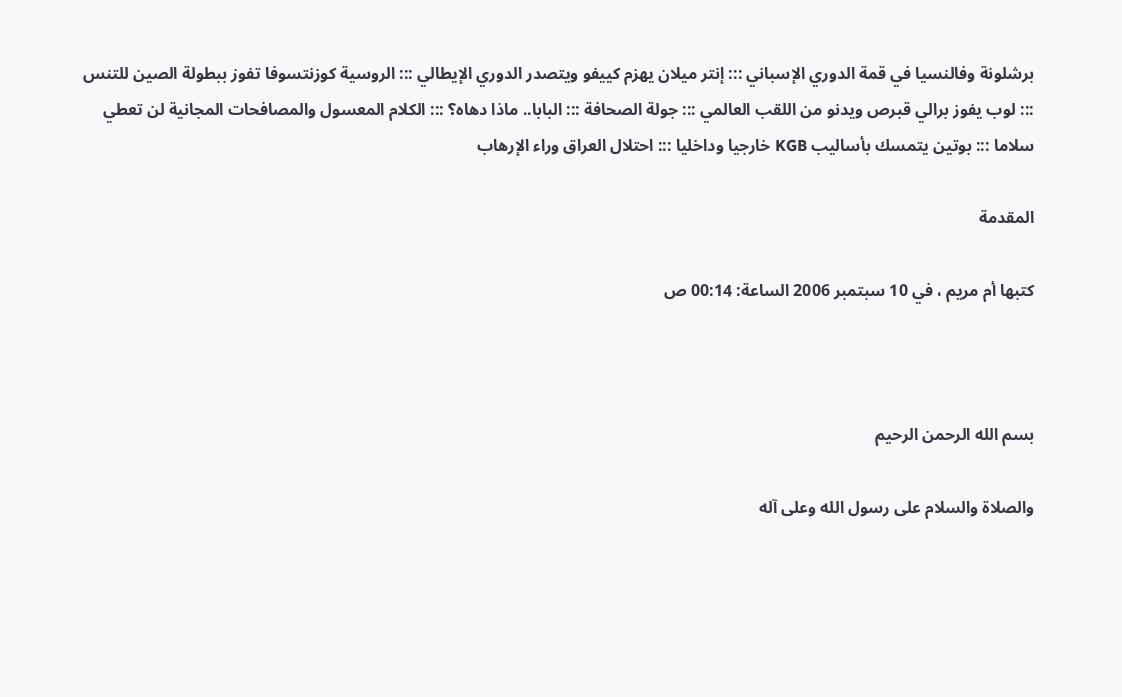برشلونة وفالنسيا في قمة الدوري الإسباني ::: إنتر ميلان يهزم كييفو ويتصدر الدوري الإيطالي ::: الروسية كوزنتسوفا تفوز ببطولة الصين للتنس ::: لوب يفوز برالي قبرص ويدنو من اللقب العالمي ::: جولة الصحافة ::: البابا.. ماذا دهاه؟ ::: الكلام المعسول والمصافحات المجانية لن تعطي سلاما ::: بوتين يتمسك بأساليب KGB خارجيا وداخليا ::: احتلال العراق وراء الإرهاب

المقدمة

كتبها أم مريم ، في 10 سبتمبر 2006 الساعة: 00:14 ص



بسم الله الرحمن الرحيم

والصلاة والسلام على رسول الله وعلى آله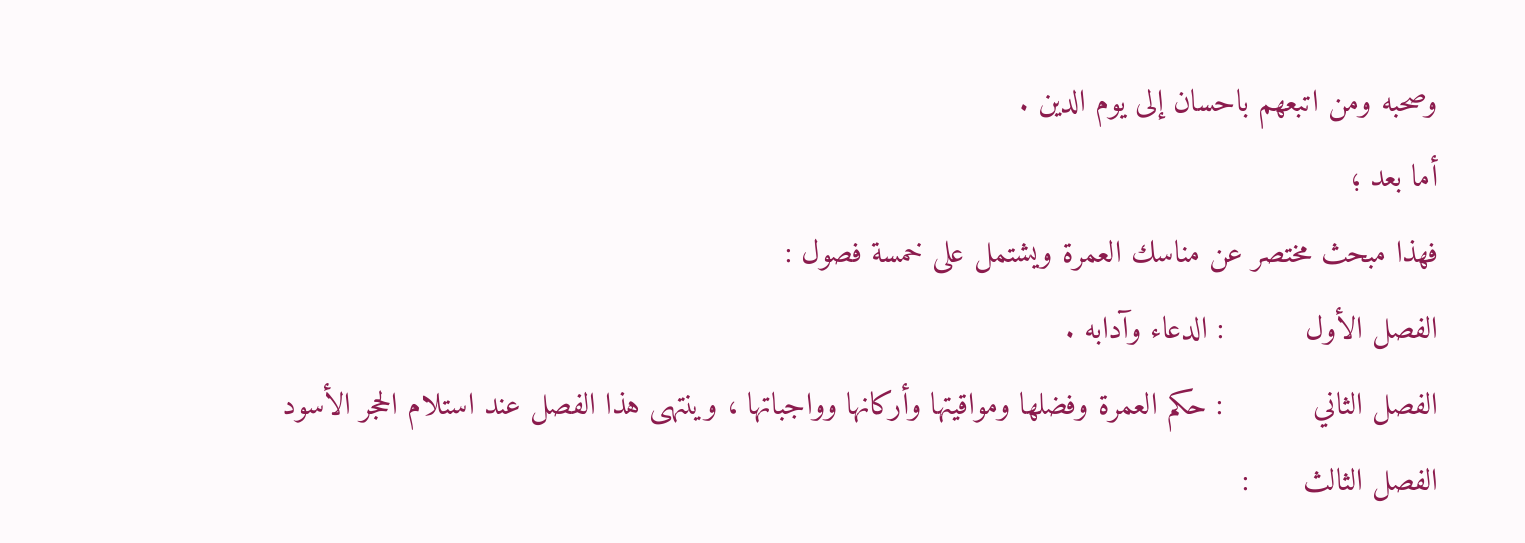وصحبه ومن اتبعهم باحسان إلى يوم الدين .
أما بعد ؛
فهذا مبحث مختصر عن مناسك العمرة ويشتمل على خمسة فصول :
الفصل الأول         : الدعاء وآدابه .
الفصل الثاني          : حكم العمرة وفضلها ومواقيتها وأركانها وواجباتها ، وينتهى هذا الفصل عند استلام الحجر الأسود
الفصل الثالث      :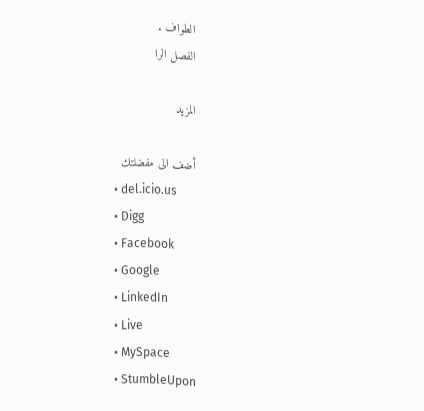الطواف .
الفصل الرا

المزيد

أضف الى مفضلتك
  • del.icio.us
  • Digg
  • Facebook
  • Google
  • LinkedIn
  • Live
  • MySpace
  • StumbleUpon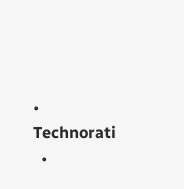• Technorati
  •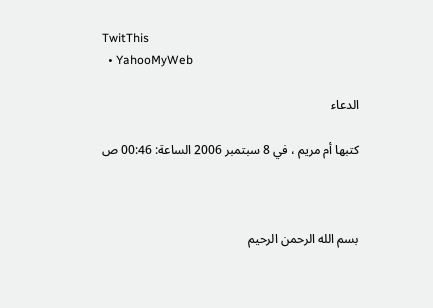TwitThis
  • YahooMyWeb

الدعاء

كتبها أم مريم ، في 8 سبتمبر 2006 الساعة: 00:46 ص



بسم الله الرحمن الرحيم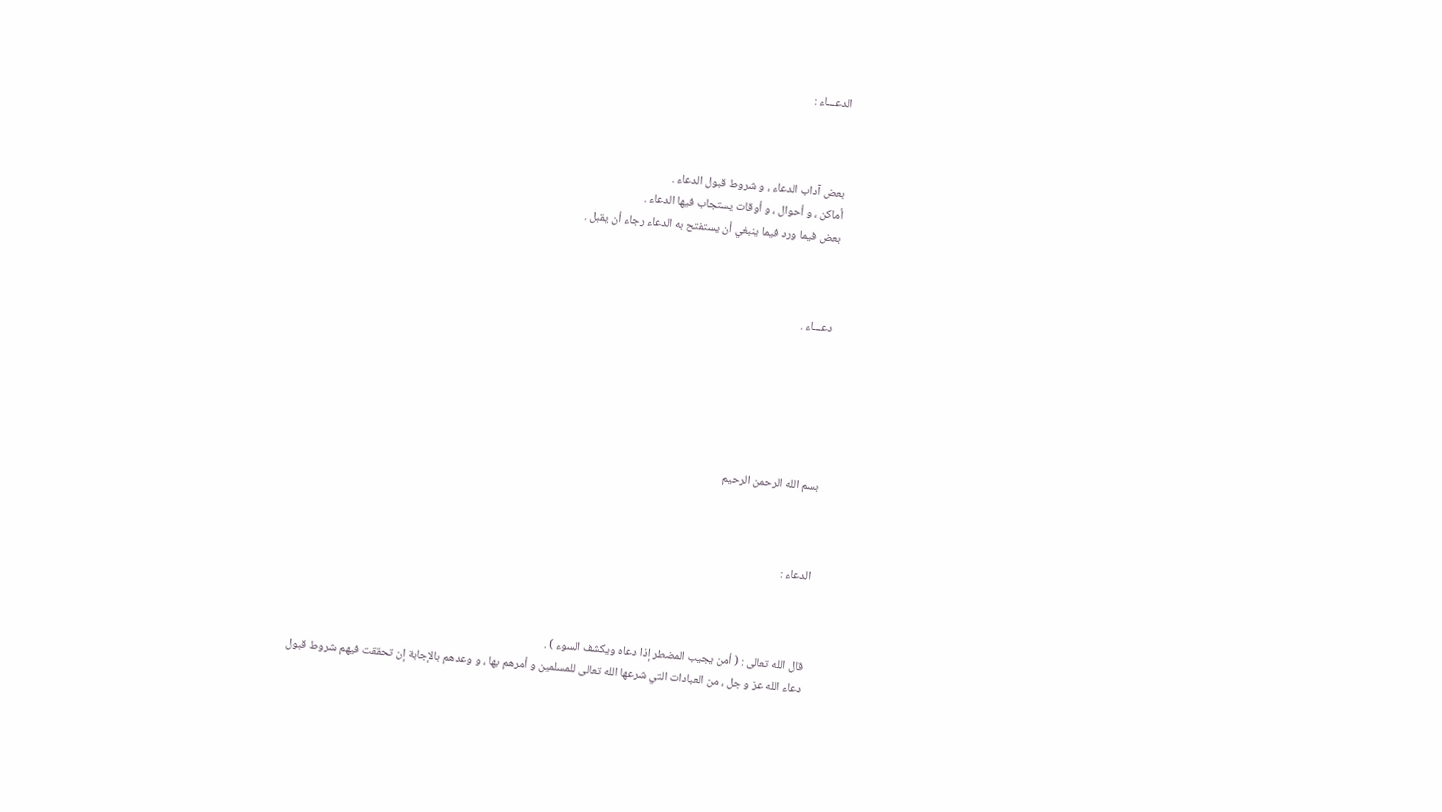الدعـــاء :



بعض آداب الدعاء ، و شروط قبول الدعاء .
أماكن ، و أحوال ، و أوقات يستجاب فيها الدعاء .
بعض فيما ورد فيما ينبغي أن يستفتح به الدعاء رجاء أن يقبل .



دعـــاء .






بسم الله الرحمن الرحيم



الدعاء :



قال الله تعالى : ( أمن يجيب المضطر إذا دعاه ويكشف السوء ) .
دعاء الله عز و جل ، من العبادات التي شرعها الله تعالى للمسلمين و أمرهم بها ، و وعدهم بالإجابة إن تحققت فيهم شروط قبول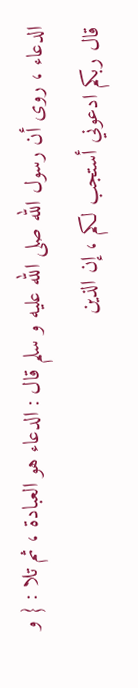الدعاء ، روى أن رسول الله صلى الله عليه و سلم قال : الدعاء هو العبادة ، ثم تلا : { و قال ربكم ادعوني أستجب لكم ، إن الذين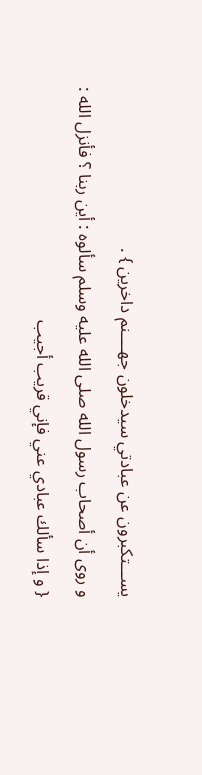يســـتكبرون عن عبادتي سيدخلون جهــــنم داخرين } .
و روى أن أصحاب رسول الله صلى الله عليه وسلم سألوه : أين ربنا ؟ فأنزل الله :
{ و إذا سألك عبادي عني فإني قريب أجيب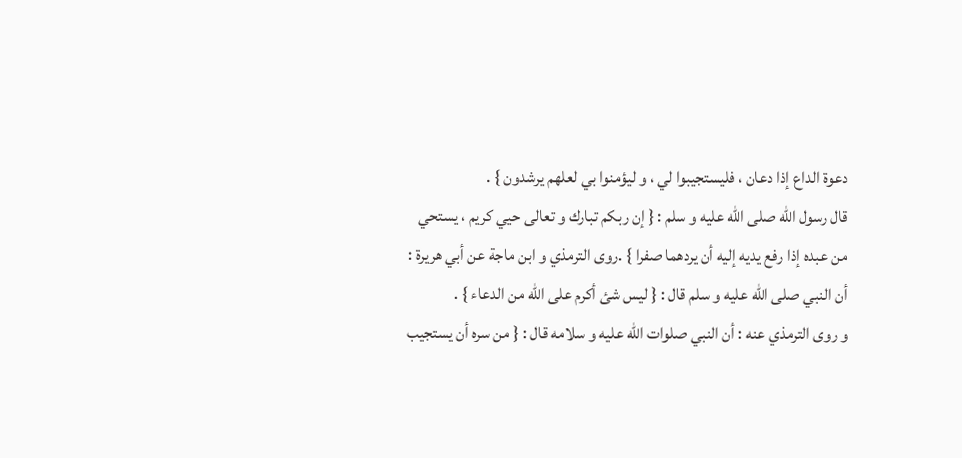دعوة الداع إذا دعان ، فليستجيبوا لي ، و ليؤمنوا بي لعلهم يرشدون } .
قال رسول الله صلى الله عليه و سلم : { إن ربكم تبارك و تعالى حيي كريم ، يستحي من عبده إذا رفع يديه إليه أن يردهما صفرا } .روى الترمذي و ابن ماجة عن أبي هريرة : أن النبي صلى الله عليه و سلم قال : { ليس شئ أكرم على الله من الدعاء } .
و روى الترمذي عنه : أن النبي صلوات الله عليه و سلامه قال : { من سره أن يستجيب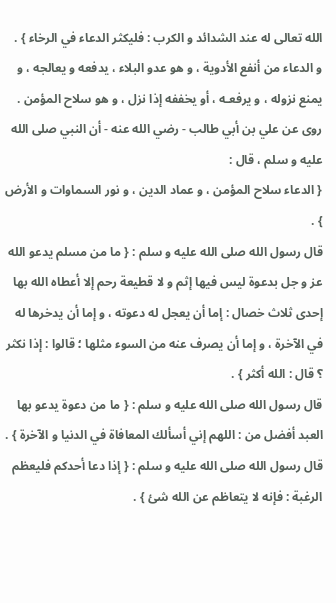الله تعالى له عند الشدائد و الكرب : فليكثر الدعاء في الرخاء } .
و الدعاء من أنفع الأدوية ، و هو عدو البلاء ، يدفعه و يعالجه ، و يمنع نزوله ، و يرفعـه ، أو يخففه إذا نزل ، و هو سلاح المؤمن . روى عن علي بن أبي طالب - رضي الله عنه - أن النبي صلى الله عليه و سلم ، قال :
{ الدعاء سلاح المؤمن ، و عماد الدين ، و نور السماوات و الأرض } .
قال رسول الله صلى الله عليه و سلم : { ما من مسلم يدعو الله عز و جل بدعوة ليس فيها إثم و لا قطيعة رحم إلا أعطاه الله بها إحدى ثلاث خصال : إما أن يعجل له دعوته ، و إما أن يدخرها له في الآخرة ، و إما أن يصرف عنه من السوء مثلها ؛ قالوا : إذا نكثر ؟ قال : الله أكثر } .
قال رسول الله صلى الله عليه و سلم : { ما من دعوة يدعو بها العبد أفضل من : اللهم إني أسألك المعافاة في الدنيا و الآخرة } .
قال رسول الله صلى الله عليه و سلم : { إذا دعا أحدكم فليعظم الرغبة : فإنه لا يتعاظم عن الله شئ } .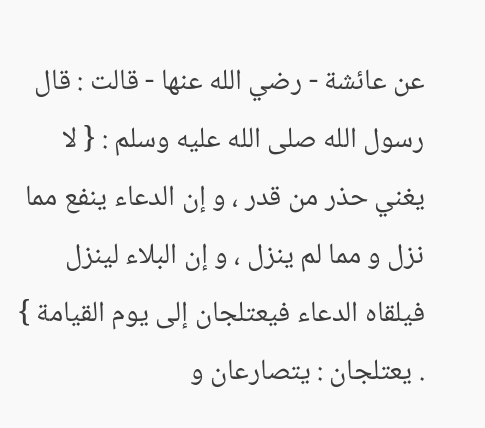عن عائشة - رضي الله عنها - قالت : قال رسول الله صلى الله عليه وسلم : { لا يغني حذر من قدر ، و إن الدعاء ينفع مما نزل و مما لم ينزل ، و إن البلاء لينزل فيلقاه الدعاء فيعتلجان إلى يوم القيامة } . يعتلجان : يتصارعان و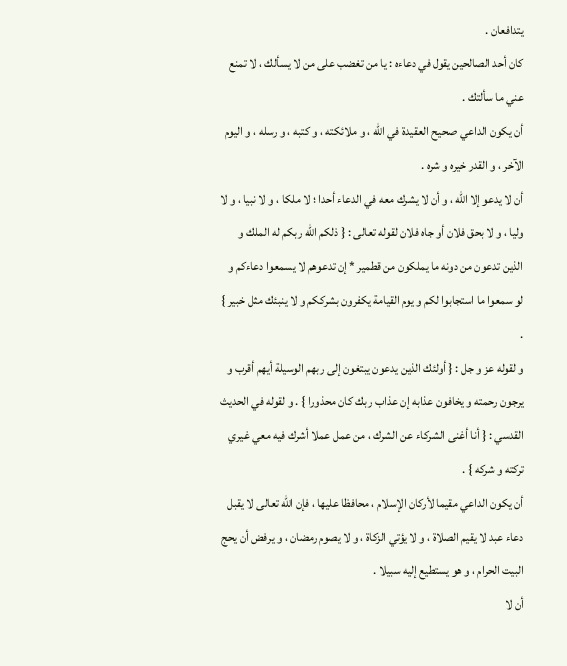يتدافعان .
كان أحد الصالحين يقول في دعاءه : يا من تغضب على من لا يسألك ، لا تمنع عني ما سألتك .
أن يكون الداعي صحيح العقيدة في الله ، و ملائكته ، و كتبه ، و رسله ، و اليوم الآخر ، و القدر خيره و شره .
أن لا يدعو إلا الله ، و أن لا يشرك معه في الدعاء أحدا ؛ لا ملكا ، و لا نبيا ، و لا وليا ، و لا بحق فلان أو جاه فلان لقوله تعالى : { ذلكم الله ربكم له الملك و الذين تدعون من دونه ما يملكون من قطمير * إن تدعوهم لا يسمعوا دعاءكم و لو سمعوا ما استجابوا لكم و يوم القيامة يكفرون بشرككم و لا ينبئك مثل خبير } .
و لقوله عز و جل : { أولئك الذين يدعون يبتغون إلى ربهم الوسيلة أيهم أقرب و يرجون رحمته و يخافون عذابه إن عذاب ربك كان محذورا } . و لقوله في الحديث القدسي : { أنا أغنى الشركاء عن الشرك ، من عمل عملا أشرك فيه معي غيري تركته و شركه } .
أن يكون الداعي مقيما لأركان الإسلام ، محافظا عليها ، فإن الله تعالى لا يقبل دعاء عبد لا يقيم الصلاة ، و لا يؤتي الزكاة ، و لا يصوم رمضان ، و يرفض أن يحج البيت الحرام ، و هو يستطيع إليه سبيلا .
أن لا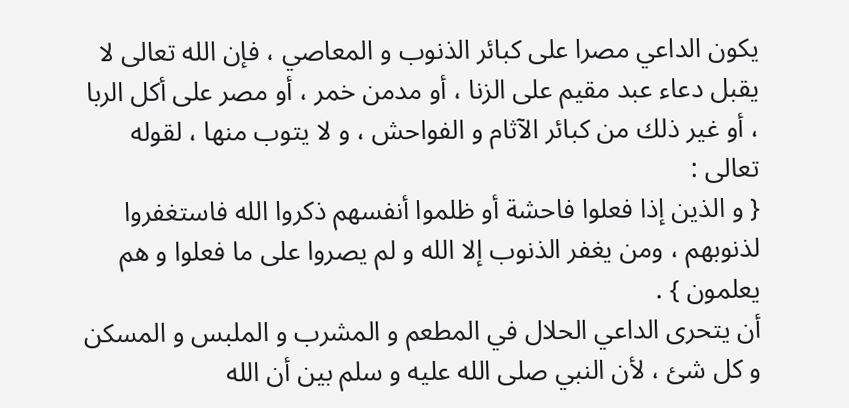يكون الداعي مصرا على كبائر الذنوب و المعاصي ، فإن الله تعالى لا يقبل دعاء عبد مقيم على الزنا ، أو مدمن خمر ، أو مصر على أكل الربا ، أو غير ذلك من كبائر الآثام و الفواحش ، و لا يتوب منها ، لقوله تعالى :
{ و الذين إذا فعلوا فاحشة أو ظلموا أنفسهم ذكروا الله فاستغفروا لذنوبهم ، ومن يغفر الذنوب إلا الله و لم يصروا على ما فعلوا و هم يعلمون } .
أن يتحرى الداعي الحلال في المطعم و المشرب و الملبس و المسكن و كل شئ ، لأن النبي صلى الله عليه و سلم بين أن الله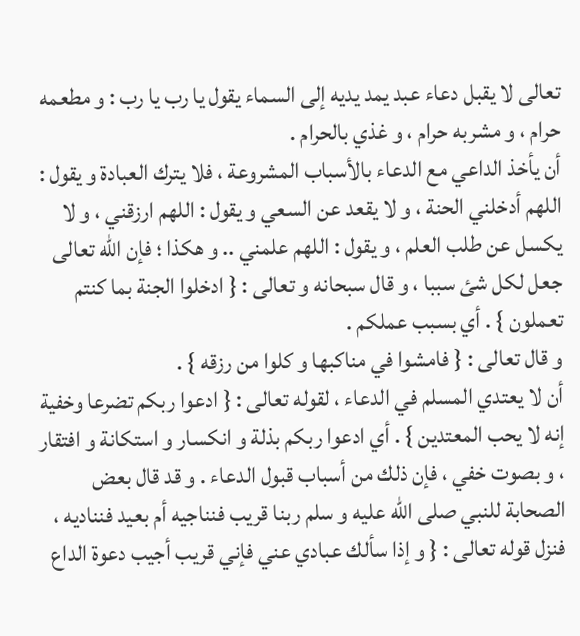تعالى لا يقبل دعاء عبد يمد يديه إلى السماء يقول يا رب يا رب : و مطعمه حرام ، و مشربه حرام ، و غذي بالحرام .
أن يأخذ الداعي مع الدعاء بالأسباب المشروعة ، فلا يترك العبادة و يقول : اللهم أدخلني الحنة ، و لا يقعد عن السعي و يقول : اللهم ارزقني ، و لا يكسل عن طلب العلم ، و يقول : اللهم علمني .. و هكذا ؛ فإن الله تعالى جعل لكل شئ سببا ، و قال سبحانه و تعالى : { ادخلوا الجنة بما كنتم تعملون } . أي بسبب عملكم .
و قال تعالى : { فامشوا في مناكبها و كلوا من رزقه } .
أن لا يعتدي المسلم في الدعاء ، لقوله تعالى : { ادعوا ربكم تضرعا وخفية إنه لا يحب المعتدين } . أي ادعوا ربكم بذلة و انكسار و استكانة و افتقار ، و بصوت خفي ، فإن ذلك من أسباب قبول الدعاء . و قد قال بعض الصحابة للنبي صلى الله عليه و سلم ربنا قريب فنناجيه أم بعيد فنناديه ، فنزل قوله تعالى : { و إذا سألك عبادي عني فإني قريب أجيب دعوة الداع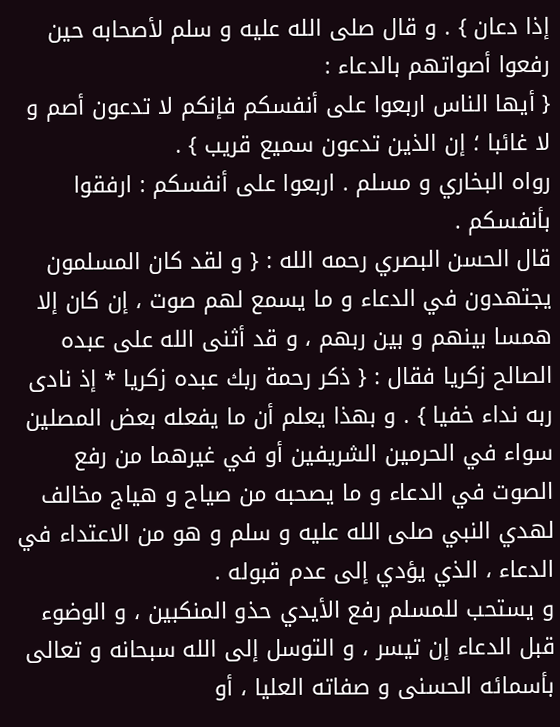إذا دعان } . و قال صلى الله عليه و سلم لأصحابه حين رفعوا أصواتهم بالدعاء :
{ أيها الناس اربعوا على أنفسكم فإنكم لا تدعون أصم و لا غائبا ؛ إن الذين تدعون سميع قريب } .
رواه البخاري و مسلم . اربعوا على أنفسكم : ارفقوا بأنفسكم .
قال الحسن البصري رحمه الله : { و لقد كان المسلمون يجتهدون في الدعاء و ما يسمع لهم صوت ، إن كان إلا همسا بينهم و بين ربهم ، و قد أثنى الله على عبده الصالح زكريا فقال : { ذكر رحمة ربك عبده زكريا * إذ نادى ربه نداء خفيا } . و بهذا يعلم أن ما يفعله بعض المصلين سواء في الحرمين الشريفين أو في غيرهما من رفع الصوت في الدعاء و ما يصحبه من صياح و هياج مخالف لهدي النبي صلى الله عليه و سلم و هو من الاعتداء في الدعاء ، الذي يؤدي إلى عدم قبوله .
و يستحب للمسلم رفع الأيدي حذو المنكبين ، و الوضوء قبل الدعاء إن تيسر ، و التوسل إلى الله سبحانه و تعالى بأسمائه الحسنى و صفاته العليا ، أو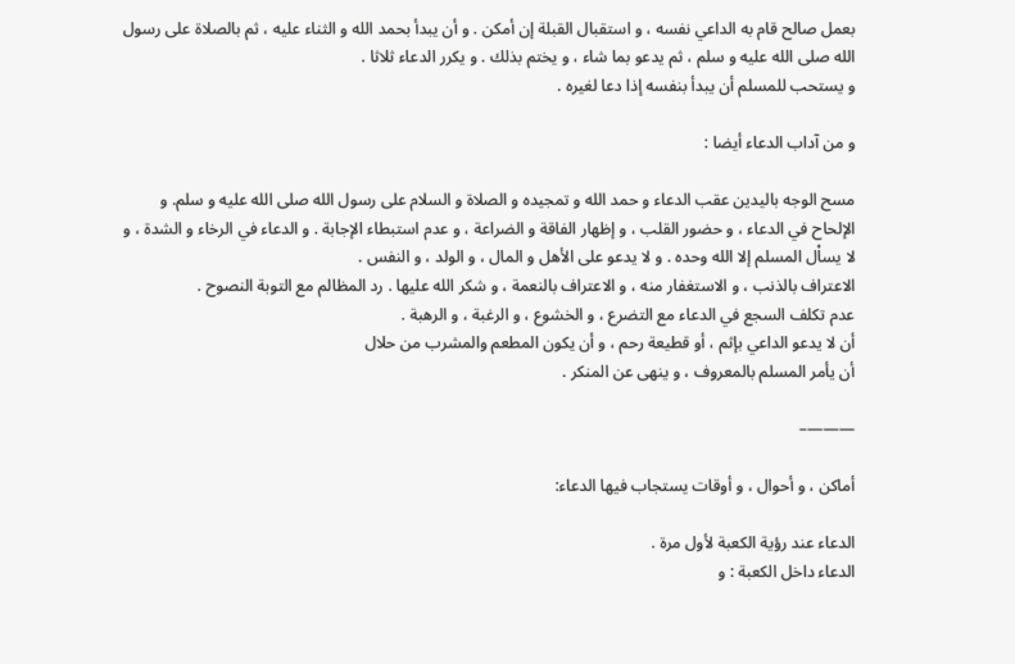بعمل صالح قام به الداعي نفسه ، و استقبال القبلة إن أمكن . و أن يبدأ بحمد الله و الثناء عليه ، ثم بالصلاة على رسول الله صلى الله عليه و سلم ، ثم يدعو بما شاء ، و يختم بذلك . و يكرر الدعاء ثلاثا .
و يستحب للمسلم أن يبدأ بنفسه إذا دعا لغيره .

و من آداب الدعاء أيضا :

مسح الوجه باليدين عقب الدعاء و حمد الله و تمجيده و الصلاة و السلام على رسول الله صلى الله عليه و سلم. و الإلحاح في الدعاء ، و حضور القلب ، و إظهار الفاقة و الضراعة ، و عدم استبطاء الإجابة . و الدعاء في الرخاء و الشدة ، و لا يساْل المسلم إلا الله وحده . و لا يدعو على الأهل و المال ، و الولد ، و النفس .
الاعتراف بالذنب ، و الاستغفار منه ، و الاعتراف بالنعمة ، و شكر الله عليها . رد المظالم مع التوبة النصوح .
عدم تكلف السجع في الدعاء مع التضرع ، و الخشوع ، و الرغبة ، و الرهبة .
أن لا يدعو الداعي بإثم ، أو قطيعة رحم ، و أن يكون المطعم والمشرب من حلال
أن يأمر المسلم بالمعروف ، و ينهى عن المنكر .

———–

أماكن ، و أحوال ، و أوقات يستجاب فيها الدعاء:

الدعاء عند رؤية الكعبة لأول مرة .
الدعاء داخل الكعبة : و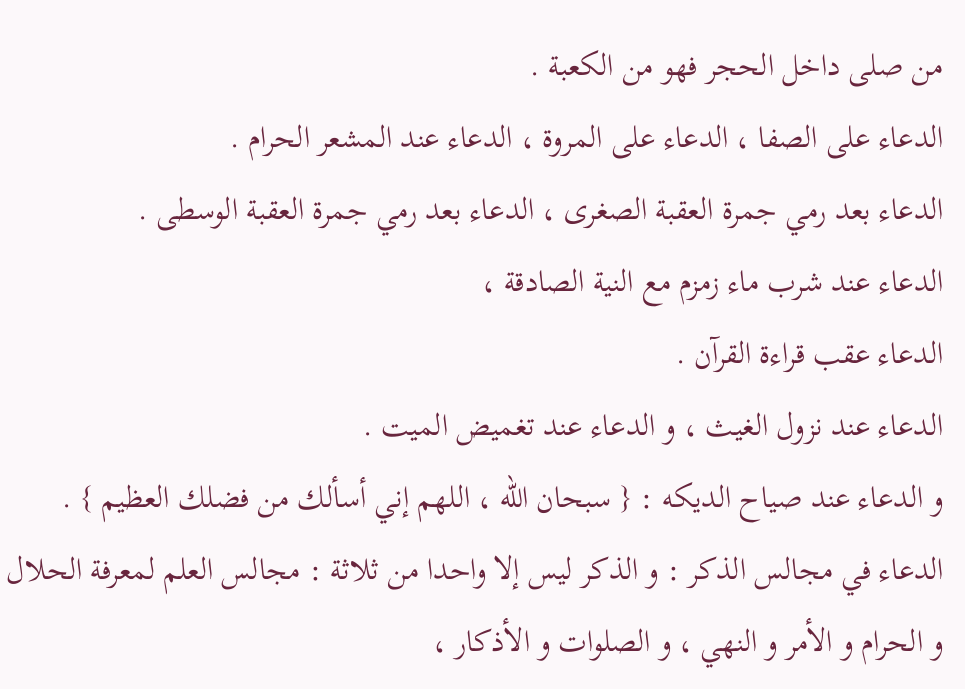من صلى داخل الحجر فهو من الكعبة .
الدعاء على الصفا ، الدعاء على المروة ، الدعاء عند المشعر الحرام .
الدعاء بعد رمي جمرة العقبة الصغرى ، الدعاء بعد رمي جمرة العقبة الوسطى .
الدعاء عند شرب ماء زمزم مع النية الصادقة ،
الدعاء عقب قراءة القرآن .
الدعاء عند نزول الغيث ، و الدعاء عند تغميض الميت .
و الدعاء عند صياح الديكه : { سبحان الله ، اللهم إني أسألك من فضلك العظيم } .
الدعاء في مجالس الذكر : و الذكر ليس إلا واحدا من ثلاثة : مجالس العلم لمعرفة الحلال و الحرام و الأمر و النهي ، و الصلوات و الأذكار ،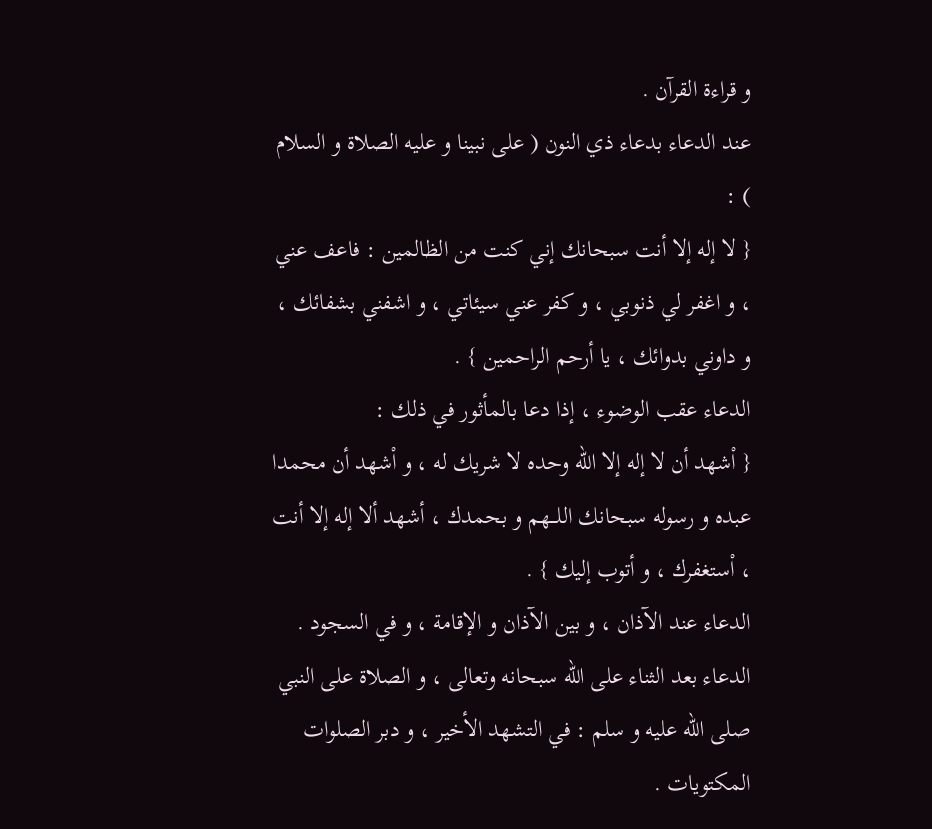و قراءة القرآن .
عند الدعاء بدعاء ذي النون ( على نبينا و عليه الصلاة و السلام ) :
{ لا إله إلا أنت سبحانك إني كنت من الظالمين : فاعف عني ، و اغفر لي ذنوبي ، و كفر عني سيئاتي ، و اشفني بشفائك ، و داوني بدوائك ، يا أرحم الراحمين } .
الدعاء عقب الوضوء ، إذا دعا بالمأثور في ذلك :
{ اْشهد أن لا إله إلا الله وحده لا شريك له ، و اْشهد أن محمدا عبده و رسوله سبحانك اللـــهم و بحمدك ، أشهد ألا إله إلا أنت ، اْستغفرك ، و أتوب إليك } .
الدعاء عند الآذان ، و بين الآذان و الإقامة ، و في السجود .
الدعاء بعد الثناء على الله سبحانه وتعالى ، و الصلاة على النبي صلى الله عليه و سلم : في التشهد الأخير ، و دبر الصلوات المكتويات .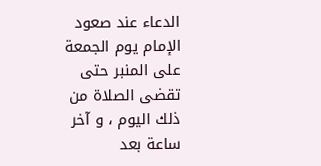الدعاء عند صعود الإمام يوم الجمعة على المنبر حتى تقضى الصلاة من ذلك اليوم ، و آخر ساعة بعد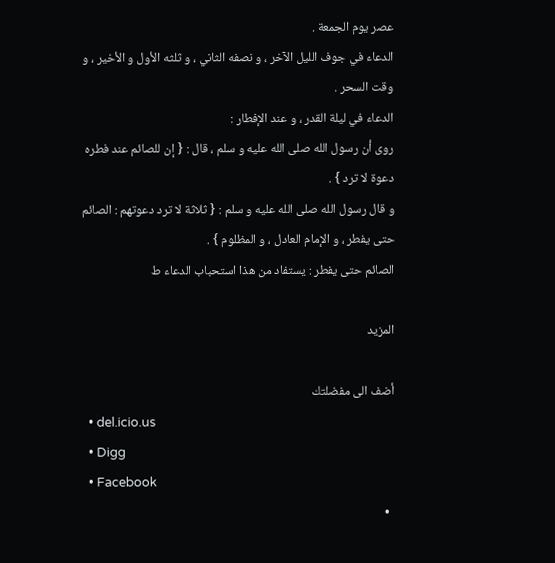عصر يوم الجمعة .
الدعاء في جوف الليل الآخر ، و نصفه الثاني ، و ثلثه الأول و الأخير ، و وقت السحر .
الدعاء في ليلة القدر ، و عند الإفطار :
روى أن رسول الله صلى الله عليه و سلم ، قال : { إن للصائم عند فطره دعوة لا ترد } .
و قال رسول الله صلى الله عليه و سلم : { ثلاثة لا ترد دعوتهم : الصائم حتى يفطر ، و الإمام العادل ، و المظلوم } .
الصائم حتى يفطر : يستفاد من هذا استحباب الدعاء ط

المزيد

أضف الى مفضلتك
  • del.icio.us
  • Digg
  • Facebook
  •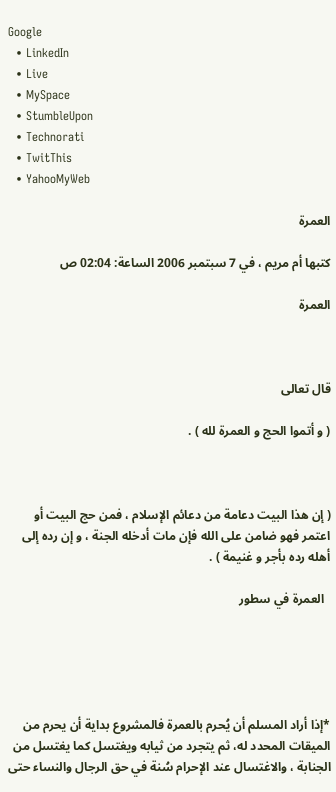Google
  • LinkedIn
  • Live
  • MySpace
  • StumbleUpon
  • Technorati
  • TwitThis
  • YahooMyWeb

العمرة

كتبها أم مريم ، في 7 سبتمبر 2006 الساعة: 02:04 ص

العمرة



قال تعالى

( و أتموا الحج و العمرة لله ) .



( إن هذا البيت دعامة من دعائم الإسلام ، فمن حج البيت أو اعتمر فهو ضامن على الله فإن مات أدخله الجنة ، و إن رده إلى أهله رده بأجر و غنيمة ) .

  العمرة في سطور





*إذا أراد المسلم أن يُحرم بالعمرة فالمشروع بداية أن يحرم من الميقات المحدد له، ثم يتجرد من ثيابه ويغتسل كما يغتسل من الجنابة ، والاغتسال عند الإحرام سُنة في حق الرجال والنساء حتى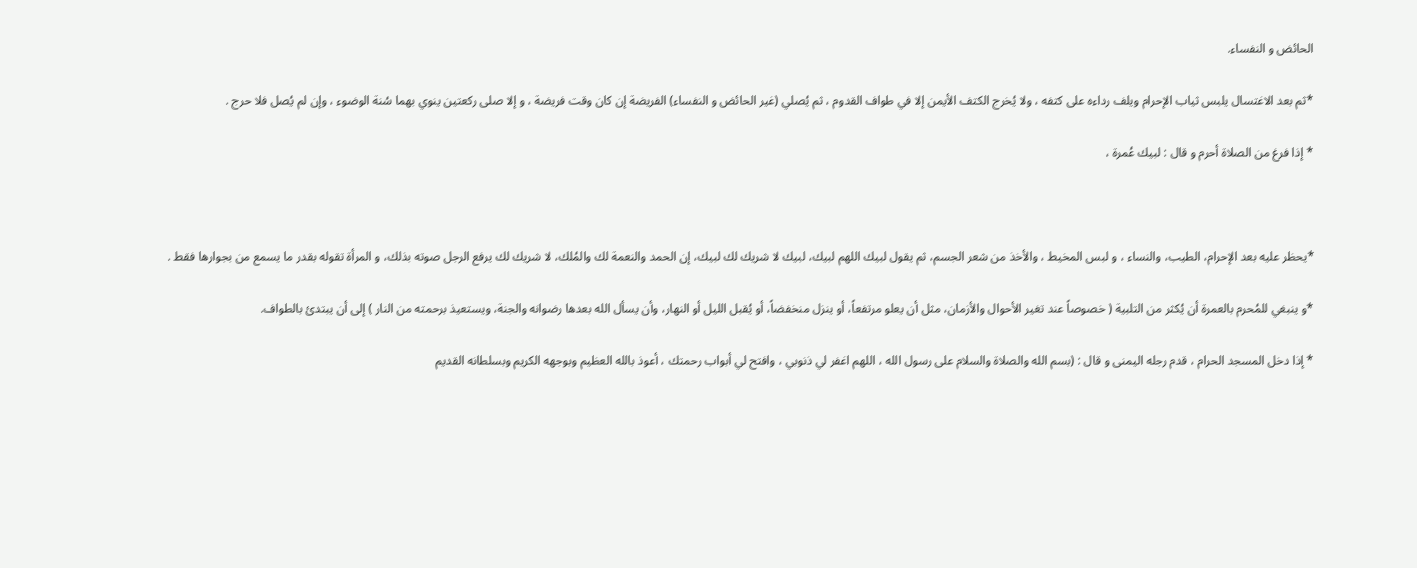الحائض و النفساء.

*ثم بعد الاغتسال يلبس ثياب الإحرام ويلف رداءه على كتفه ، ولا يُخرج الكتف الأيمن إلا في طواف القدوم ، ثم يُصلي (غير الحائض و النفساء) الفريضة إن كان وقت فريضة ، و إلا صلى ركعتين ينوي بهما سُنة الوضوء ، وإن لم يُصل فلا حرج .

* إذا فرغ من الصلاة أحرم و قال : لبيك عُمرة ،



*يحظر عليه بعد الإحرام، الطيب، والنساء ، و لبس المخيط ، والأخذ من شعر الجسم، ثم يقول لبيك اللهم لبيك، لبيك لا شريك لك لبيك، إن الحمد والنعمة لك والمُلك، لا شريك لك يرفع الرجل صوته بذلك، و المرأة تقوله بقدر ما يسمع من بجوارها فقط .

*و ينبغي للمُحرم بالعمرة أن يُكثر من التلبية ( خصوصاً عند تغير الأحوال والأزمان، مثل أن يعلو مرتفعاً، أو ينزل منخفضاً، أو يُقبل الليل أو النهار، وأن يسأل الله بعدها رضوانه والجنة، ويستعيذ برحمته من النار ) إلى أن يبتدئ بالطواف.

* إذا دخل المسجد الحرام ، قدم رجله اليمنى و قال : (بسم الله والصلاة والسلام على رسول الله ، اللهم اغفر لي ذنوبي ، وافتح لي أبواب رحمتك ، أعوذ بالله العظيم وبوجهه الكريم وبسلطانه القديم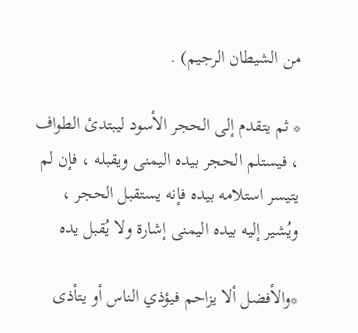من الشيطان الرجيم) .

* ثم يتقدم إلى الحجر الأسود ليبتدئ الطواف ، فيستلم الحجر بيده اليمنى ويقبله ، فإن لم يتيسر استلامه بيده فإنه يستقبل الحجر ، ويُشير إليه بيده اليمنى إشارة ولا يُقبل يده

*والأفضل ألا يزاحم فيؤذي الناس أو يتأذى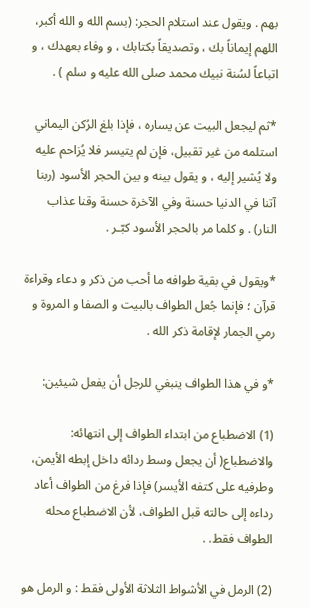بهم . ويقول عند استلام الحجر: (بسم الله و الله أكبر، اللهم إيماناً بك ، وتصديقاً بكتابك ، و وفاء بعهدك ، و اتباعاً لسُنة نبيك محمد صلى الله عليه و سلم ) .

*ثم ليجعل البيت عن يساره ، فإذا بلغ الرُكن اليماني استلمه من غير تقبيل، فإن لم يتيسر فلا يُزاحم عليه ولا يُشير إليه ، و يقول بينه و بين الحجر الأسود (ربنا آتنا في الدنيا حسنة وفي الآخرة حسنة وقنا عذاب النار) . و كلما مر بالحجر الأسود كبّـر .

*ويقول في بقية طوافه ما أحب من ذكر و دعاء وقراءة قرآن ؛ فإنما جُعل الطواف بالبيت و الصفا و المروة و رمي الجمار لإقامة ذكر الله .

*و في هذا الطواف ينبغي للرجل أن يفعل شيئين:

(1) الاضطباع من ابتداء الطواف إلى انتهائه: والاضطباع( أن يجعل وسط ردائه داخل إبطه الأيمن، وطرفيه على كتفه الأيسر) فإذا فرغ من الطواف أعاد رداءه إلى حالته قبل الطواف، لأن الاضطباع محله الطواف فقط. .

(2) الرمل في الأشواط الثلاثة الأولى فقط : و الرمل هو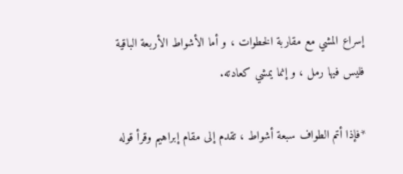إسراع المشي مع مقاربة الخطوات ، و أما الأشواط الأربعة الباقية فليس فيها رمل ، و إنما يمشي كعادته.

*فإذا أتم الطواف سبعة أشواط ، تقدم إلى مقام إبراهيم وقرأ قوله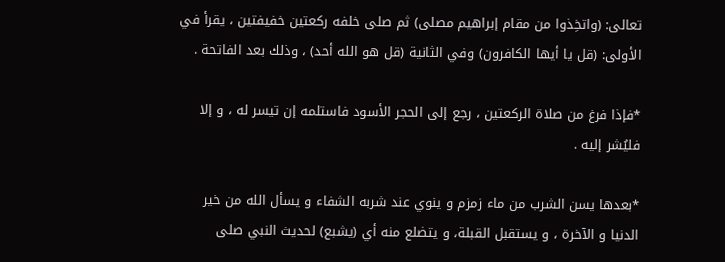تعالى: (واتخِذوا من مقام إبراهيم مصلى) ثم صلى خلفه ركعتين خفيفتين ، يقرأ في الأولى: (قل يا أيها الكافرون) وفي الثانية (قل هو الله أحد) ، وذلك بعد الفاتحة .

*فإذا فرغ من صلاة الركعتين ، رجع إلى الحجر الأسود فاستلمه إن تيسر له ، و إلا فليُشر إليه .

*بعدها يسن الشرب من ماء زمزم و ينوي عند شربه الشفاء و يسأل الله من خير الدنيا و الآخرة ، و يستقبل القبلة، و يتضلع منه أي (يشبع) لحديث النبي صلى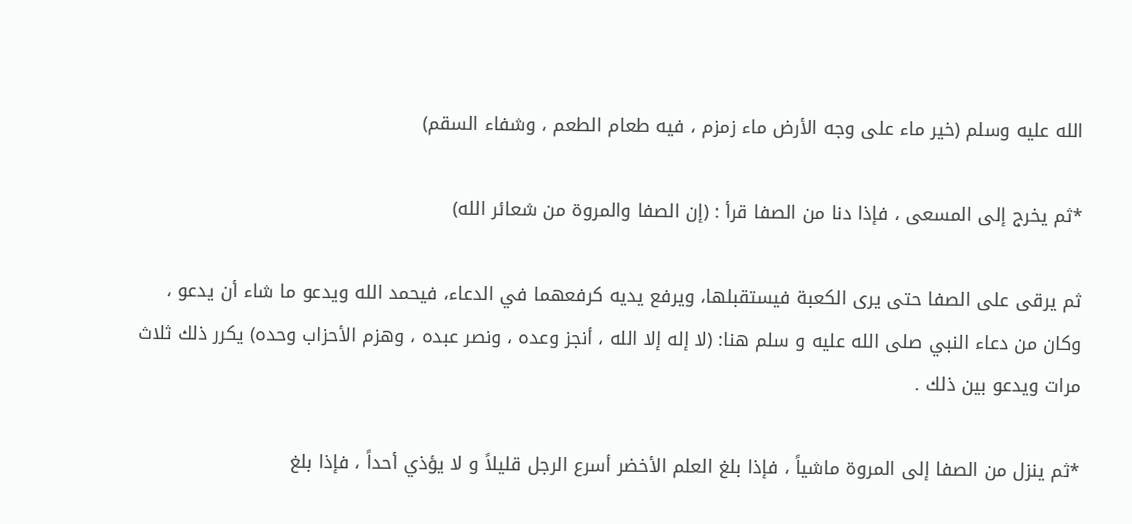الله عليه وسلم (خير ماء على وجه الأرض ماء زمزم ، فيه طعام الطعم ، وشفاء السقم)

*ثم يخرج إلى المسعى ، فإذا دنا من الصفا قرأ : (إن الصفا والمروة من شعائر الله)

ثم يرقى على الصفا حتى يرى الكعبة فيستقبلها، ويرفع يديه كرفعهما في الدعاء، فيحمد الله ويدعو ما شاء أن يدعو ، وكان من دعاء النبي صلى الله عليه و سلم هنا: (لا إله إلا الله ، أنجز وعده ، ونصر عبده ، وهزم الأحزاب وحده) يكرر ذلك ثلاث مرات ويدعو بين ذلك .

*ثم ينزل من الصفا إلى المروة ماشياً ، فإذا بلغ العلم الأخضر أسرع الرجل قليلاً و لا يؤذي أحداً ، فإذا بلغ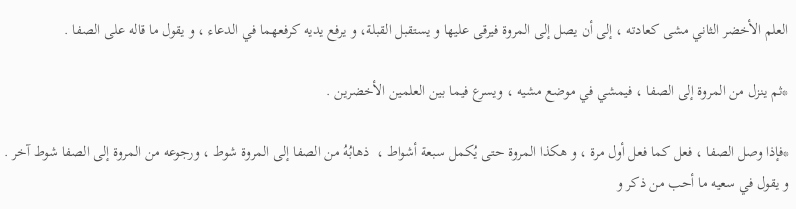العلم الأخضر الثاني مشى كعادته ، إلى أن يصل إلى المروة فيرقى عليها و يستقبل القبلة، و يرفع يديه كرفعهما في الدعاء ، و يقول ما قاله على الصفا .

*ثم ينزل من المروة إلى الصفا ، فيمشي في موضع مشيه ، ويسرع فيما بين العلمين الأخضرين .

*فإذا وصل الصفا ، فعل كما فعل أول مرة ، و هكذا المروة حتى يُكمل سبعة أشواط ،  ذهابُهُ من الصفا إلى المروة شوط ، ورجوعه من المروة إلى الصفا شوط آخر . و يقول في سعيه ما أحب من ذكر و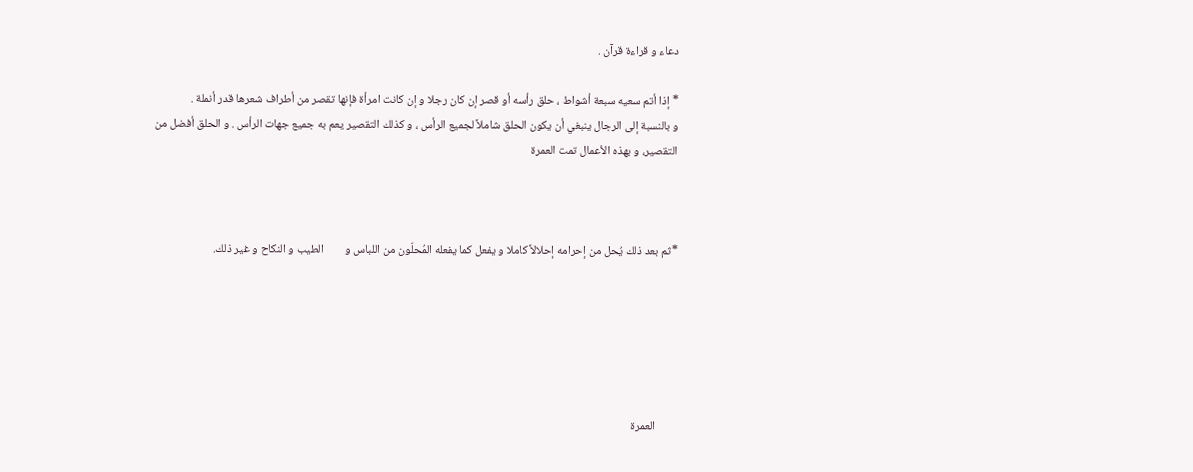دعاء و قراءة قرآن .

* إذا أتم سعيه سبعة أشواط ، حلق رأسه أو قصر إن كان رجلا و إن كانت امرأة فإنها تقصر من أطراف شعرها قدر أنملة .
و بالنسبة إلى الرجال ينبغي أن يكون الحلق شاملاً لجميع الرأس ، و كذلك التقصير يعم به جميع جهات الرأس . و الحلق أفضل من التقصير، و بهذه الأعمال تمت العمرة



*ثم بعد ذلك يُحل من إحرامه إحلالاً كاملا و يفعل كما يفعله المُحلّون من اللباس و        الطيب و النكاح و غير ذلك.






        العمرة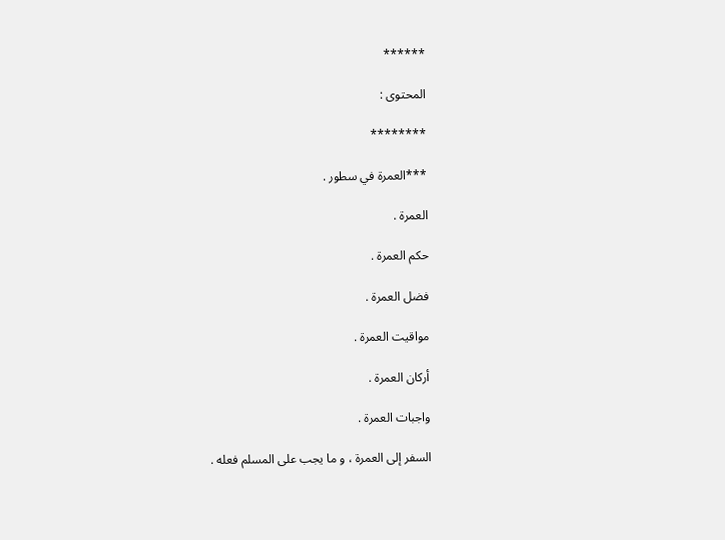******

المحتوى :

********

***العمرة في سطور .

العمرة .

حكم العمرة .

فضل العمرة .

مواقيت العمرة .

أركان العمرة .

واجبات العمرة .

السفر إلى العمرة ، و ما يجب على المسلم فعله .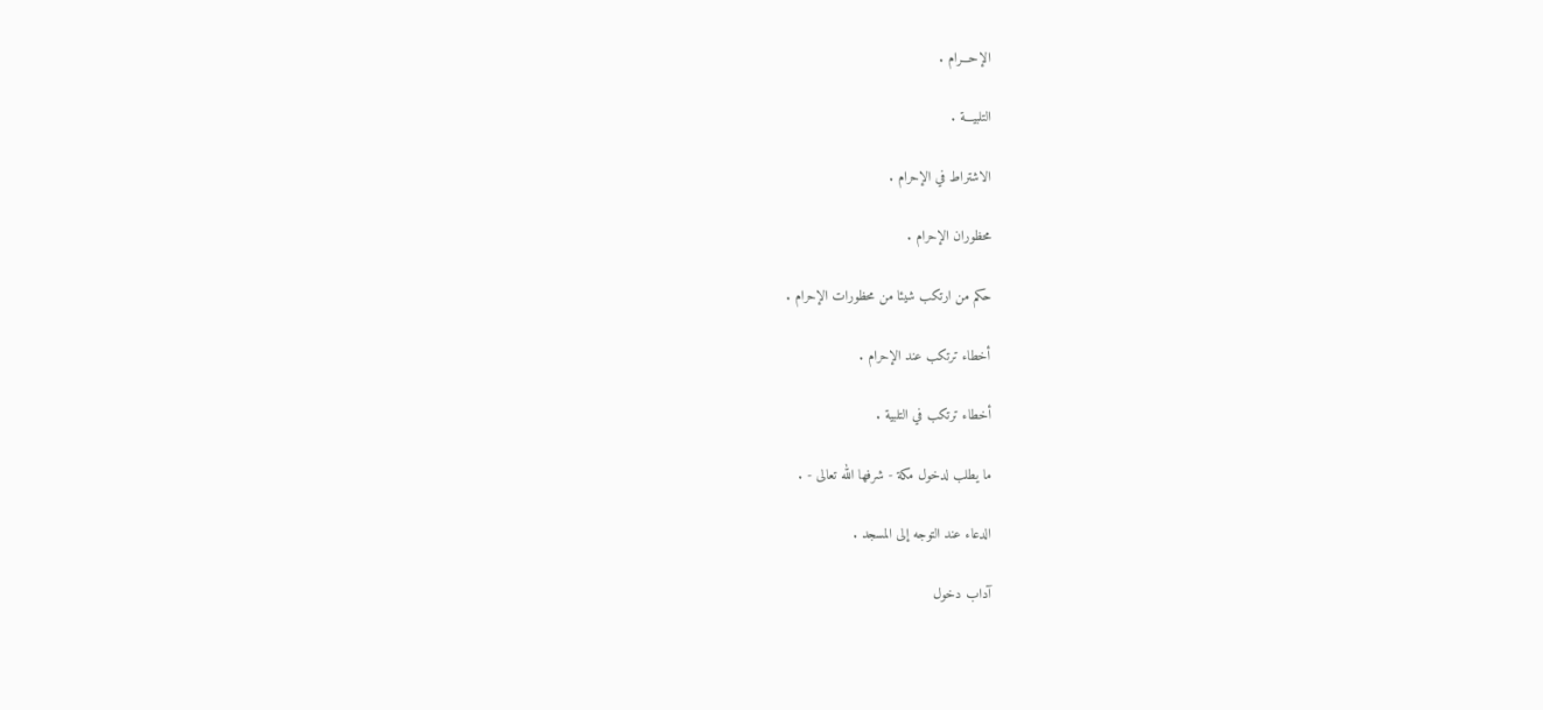الإحـــرام .

التلبيـــة .

الاشتراط في الإحرام .

محظوران الإحرام .

حكم من ارتكب شيئا من محظورات الإحرام .

أخطاء ترتكب عند الإحرام .

أخطاء ترتكب في التلبية .

ما يطلب لدخول مكة - شرفها الله تعالى - .

الدعاء عند التوجه إلى المسجد .

آداب دخول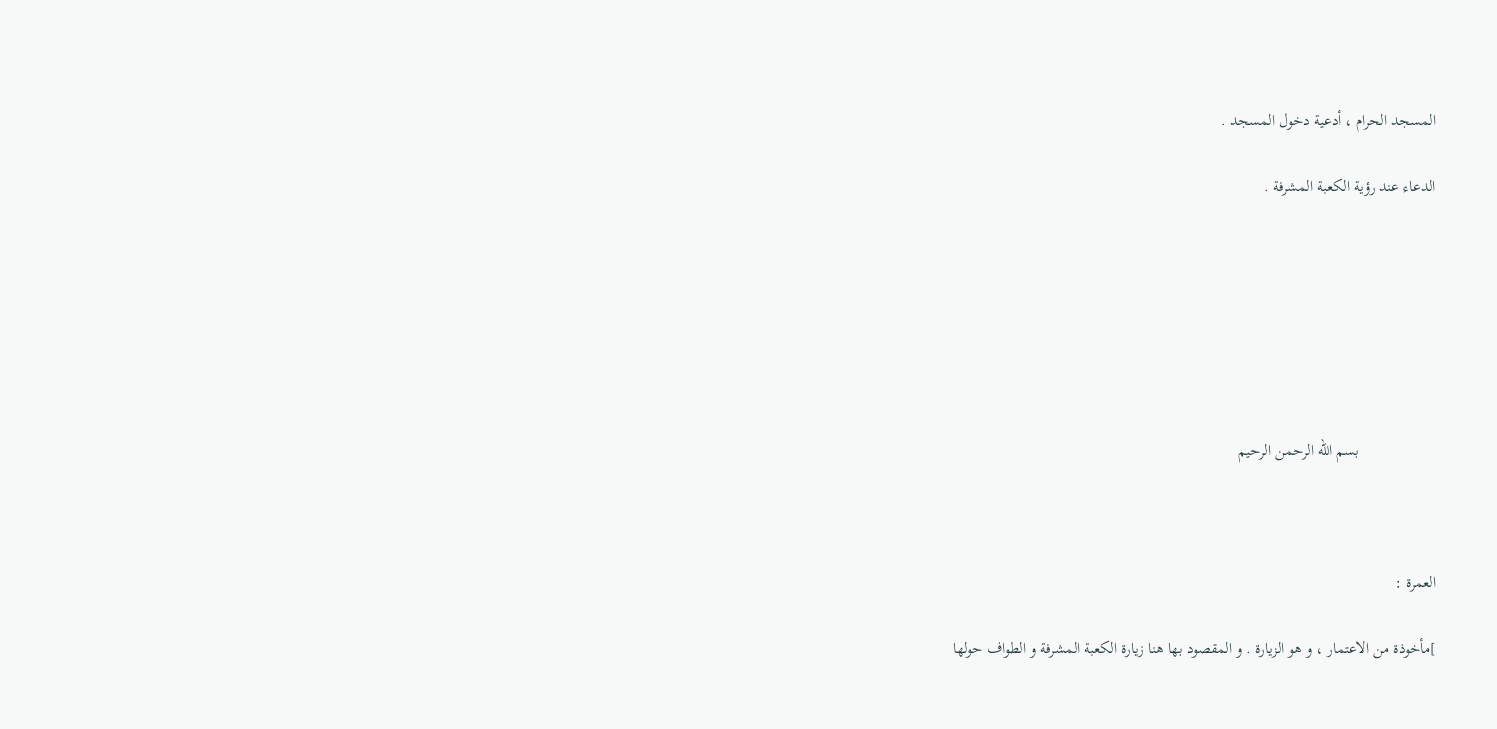المسجد الحرام ، أدعية دخول المسجد .

الدعاء عند رؤية الكعبة المشرفة .







                   بسم الله الرحمن الرحيم



العمرة :

]مأخوذة من الاعتمار ، و هو الزيارة . و المقصود بها هنا زيارة الكعبة المشرفة و الطواف حولها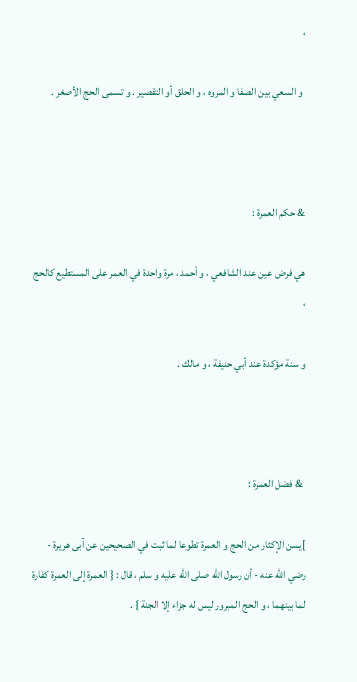،

 و السعي بين الصفا و المروه ، و الحلق أو التقصير . و تسمى الحج الأصغر .



& حكم العمرة :

هي فرض عين عند الشافعي ، و اْحمد ، مرة واحدة في العمر على المستطيع كالحج ،

و سنة مؤكدة عند أبي حنيفة ، و مالك .



 & فضل العمرة :

]يسن الإكثار من الحج و العمرة تطوعا لما ثبت في الصحيحين عن آبى هريرة - رضي الله عنه - أن رسول الله صلى الله عليه و سلم ، قال : { العمرة إلى العمرة كفارة لما بينهما ، و الحج المبرور ليس له جزاء إلا الجنة } .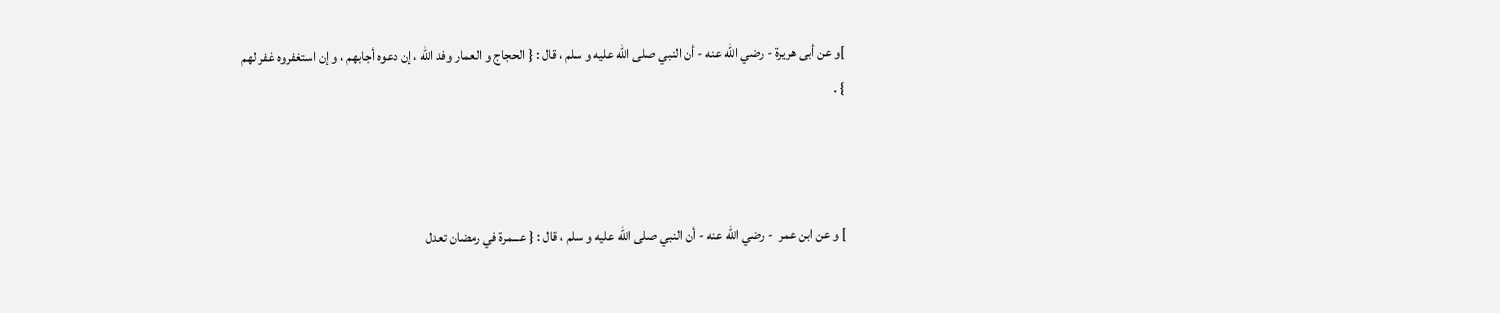]و عن أبى هريرة - رضي الله عنه - أن النبي صلى الله عليه و سلم ، قال : { الحجاج و العمار وفد الله ، إن دعوه أجابهم ، و إن استغفروه غفر لهم } .



] و عن ابن عمر  - رضي الله عنه - أن النبي صلى الله عليه و سلم ، قال : { عـــمرة في رمضان تعدل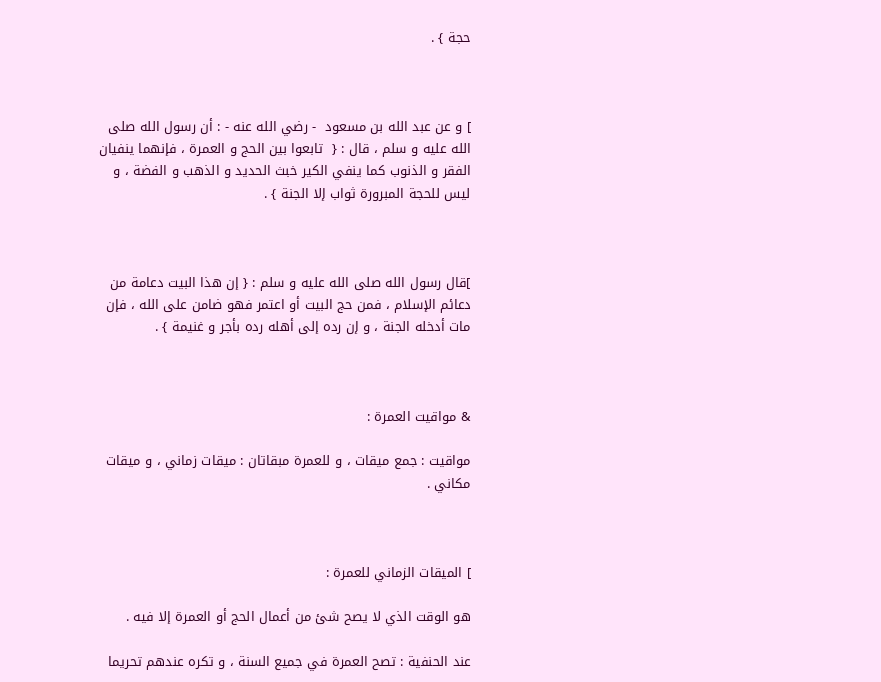حجة } .



] و عن عبد الله بن مسعود  - رضي الله عنه - : أن رسول الله صلى الله عليه و سلم ، قال : {  تابعوا بين الحج و العمرة ، فإنهما ينفيان الفقر و الذنوب كما ينفي الكير خبث الحديد و الذهب و الفضة ، و ليس للحجة المبرورة ثواب إلا الجنة } .



]قال رسول الله صلى الله عليه و سلم : { إن هذا البيت دعامة من دعائم الإسلام ، فمن حج البيت أو اعتمر فهو ضامن على الله ، فإن مات أدخله الجنة ، و إن رده إلى أهله رده بأجر و غنيمة } .



& مواقيت العمرة :

مواقيت : جمع ميقات ، و للعمرة مبقاتان : ميقات زماني ، و ميقات مكاني .



] الميقات الزماني للعمرة :

هو الوقت الذي لا يصح شئ من أعمال الحج أو العمرة إلا فيه .

عند الحنفية : تصح العمرة في جميع السنة ، و تكره عندهم تحريما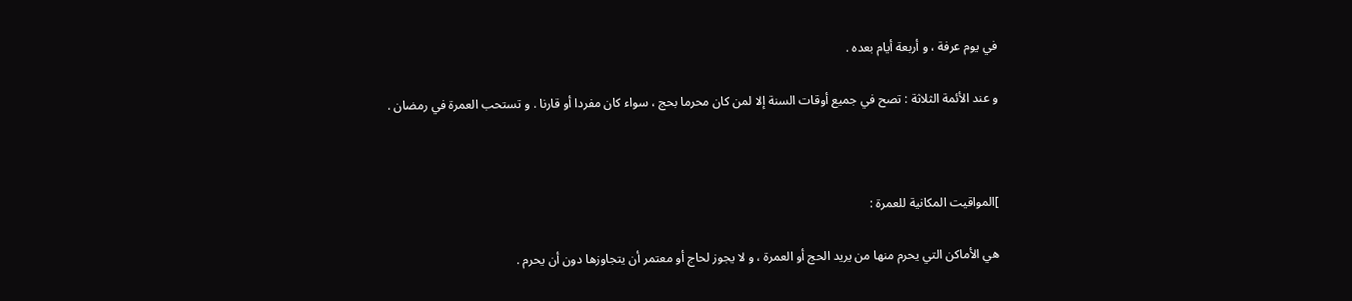في يوم عرفة ، و أربعة أيام بعده .

و عند الأئمة الثلاثة : تصح في جميع أوقات السنة إلا لمن كان محرما بحج ، سواء كان مفردا أو قارنا . و تستحب العمرة في رمضان .



]المواقيت المكانية للعمرة :

هي الأماكن التي يحرم منها من يريد الحج أو العمرة ، و لا يجوز لحاج أو معتمر أن يتجاوزها دون أن يحرم .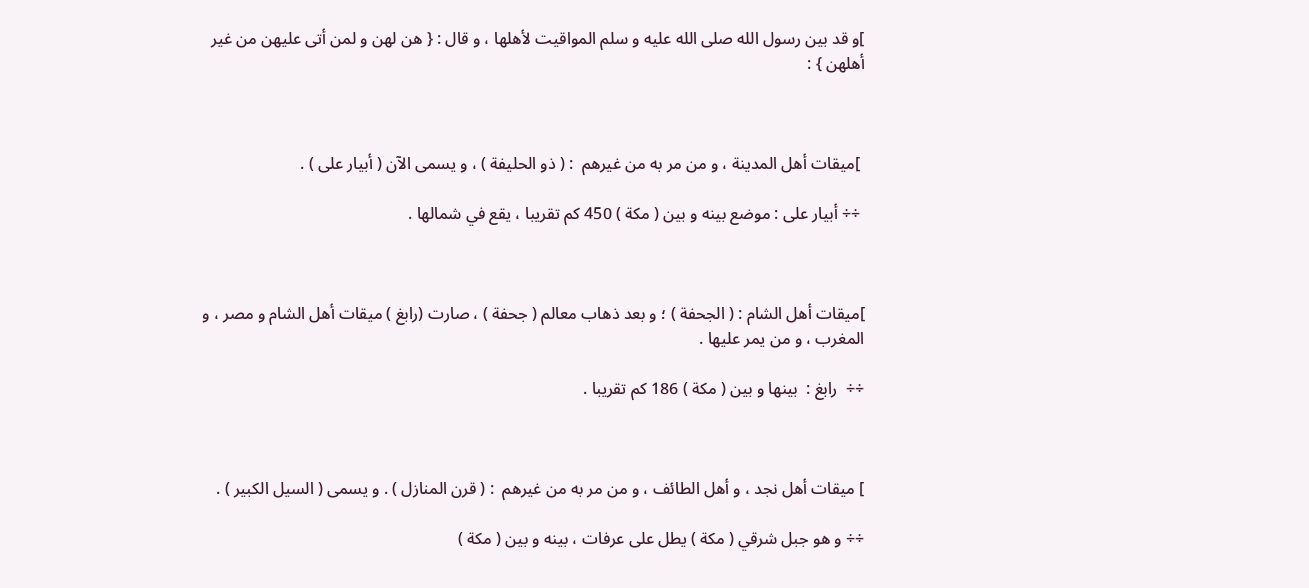]و قد بين رسول الله صلى الله عليه و سلم المواقيت لأهلها ، و قال : { هن لهن و لمن أتى عليهن من غير أهلهن } :



 ]ميقات أهل المدينة ، و من مر به من غيرهم  : ( ذو الحليفة ) ، و يسمى الآن ( أبيار على ) .

 ÷÷ أبيار على : موضع بينه و بين ( مكة ) 450 كم تقريبا ، يقع في شمالها .



]ميقات أهل الشام : ( الجحفة ) ؛ و بعد ذهاب معالم ( جحفة ) ، صارت (رابغ ) ميقات أهل الشام و مصر ، و المغرب ، و من يمر عليها .

÷÷  رابغ :  بينها و بين ( مكة ) 186 كم تقريبا .



] ميقات أهل نجد ، و أهل الطائف ، و من مر به من غيرهم  : ( قرن المنازل ) . و يسمى ( السيل الكبير ) .

÷÷ و هو جبل شرقي ( مكة ) يطل على عرفات ، بينه و بين ( مكة )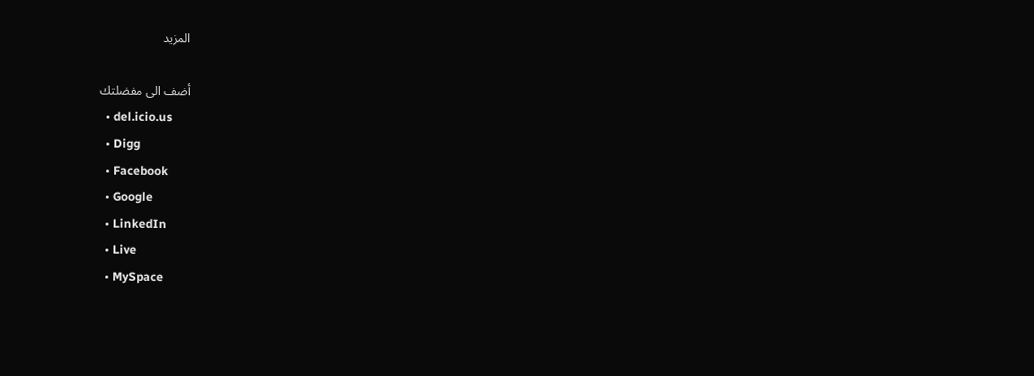المزيد

أضف الى مفضلتك
  • del.icio.us
  • Digg
  • Facebook
  • Google
  • LinkedIn
  • Live
  • MySpace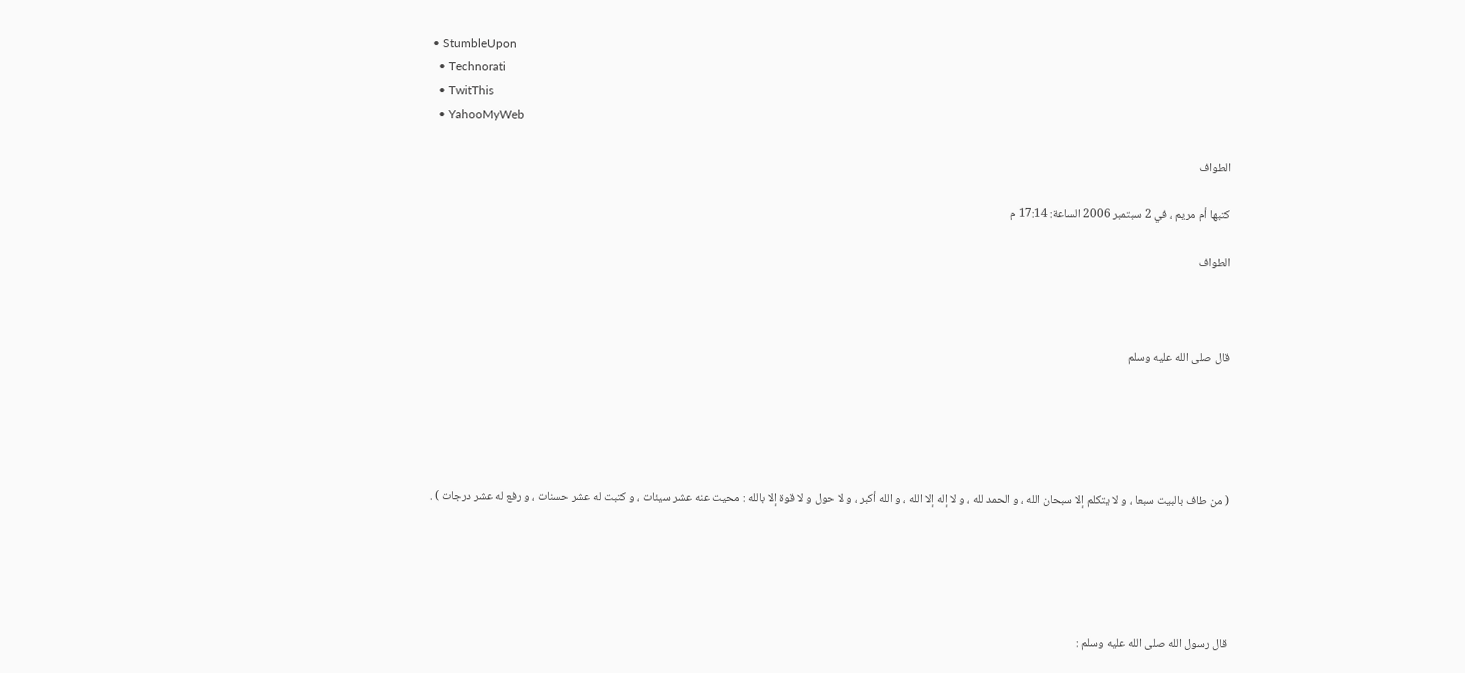• StumbleUpon
  • Technorati
  • TwitThis
  • YahooMyWeb

الطواف

كتبها أم مريم ، في 2 سبتمبر 2006 الساعة: 17:14 م

الطواف



قال صلى الله عليه وسلم





( من طاف بالبيت سبعا ، و لا يتكلم إلا سبحان الله ، و الحمد لله ، و لا إله إلا الله ، و الله أكبر ، و لا حول و لا قوة إلا بالله : محيت عنه عشر سيئات ، و كتبت له عشر حسنات ، و رفع له عشر درجات ) .





قال رسول الله صلى الله عليه وسلم :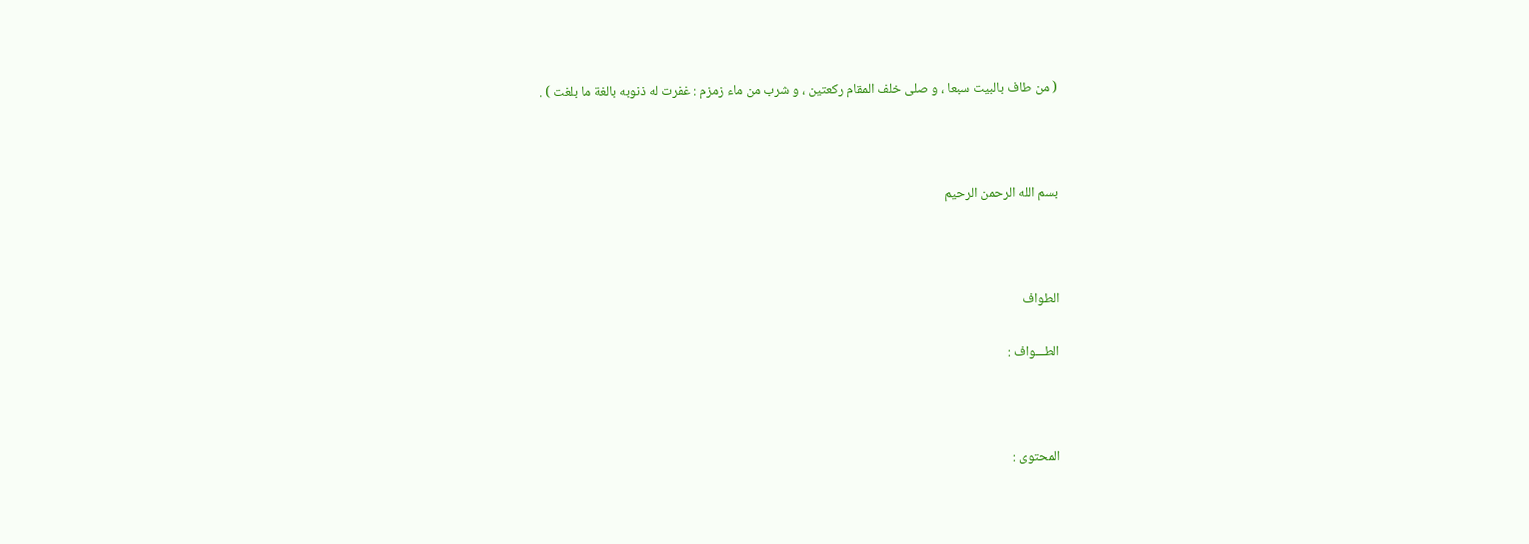( من طاف بالبيت سبعا ، و صلى خلف المقام ركعتين ، و شرب من ماء زمزم : غفرت له ذنوبه بالغة ما بلغت ) .



بسم الله الرحمن الرحيم



الطواف

الطـــواف :



المحتوى :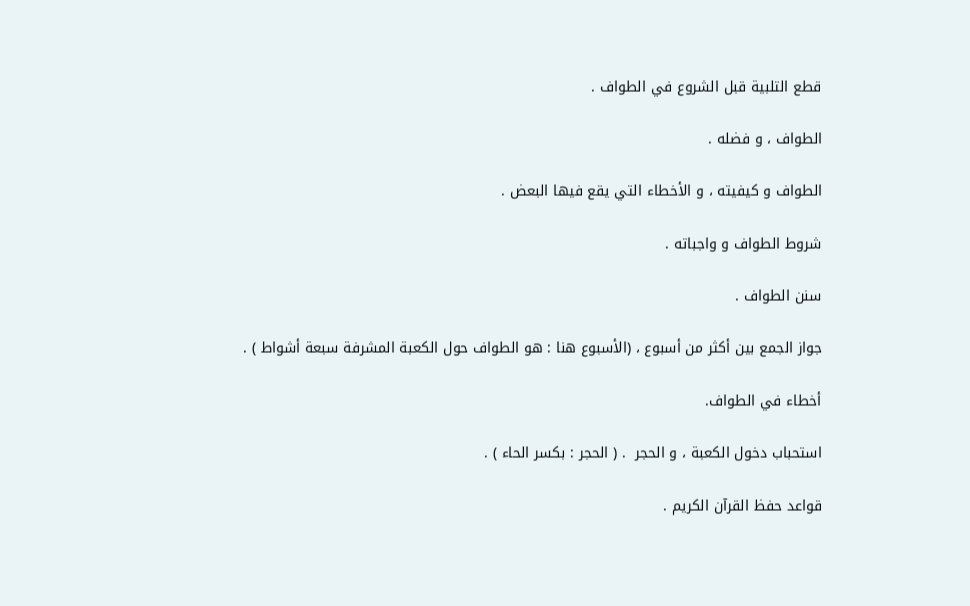قطع التلبية قبل الشروع في الطواف .

الطواف ، و فضله .

الطواف و كيفيته ، و الأخطاء التي يقع فيها البعض .

شروط الطواف و واجباته .

سنن الطواف .

جواز الجمع بين أكثر من أسبوع ، (الأسبوع هنا : هو الطواف حول الكعبة المشرفة سبعة أشواط ) .

أخطاء في الطواف.

استحباب دخول الكعبة ، و الحجر  . ( الحجر : بكسر الحاء ) .

قواعد حفظ القرآن الكريم .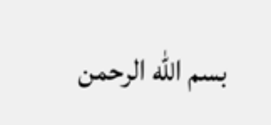بسم الله الرحمن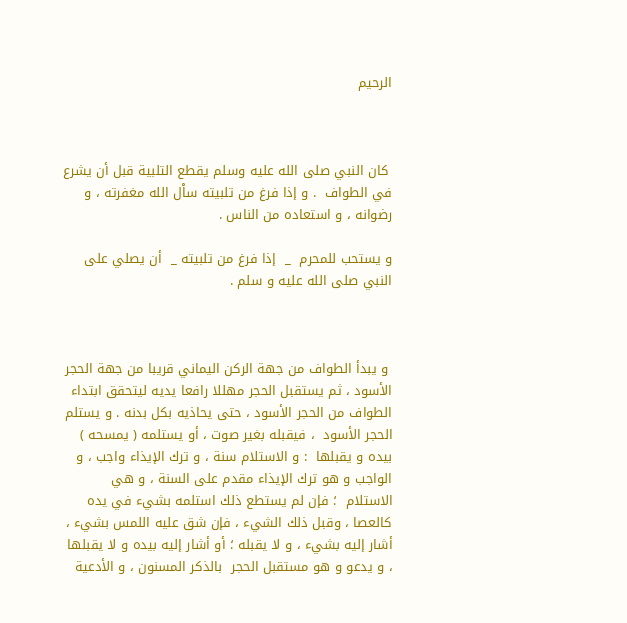الرحيم



 كان النبي صلى الله عليه وسلم يقطع التلبية قبل أن يشرع في الطواف  . و إذا فرغ من تلبيته ساْل الله مغفرته ، و رضوانه ، و استعاده من الناس .

و يستحب للمحرم  _  إذا فرغ من تلبيته _  أن يصلي على النبي صلى الله عليه و سلم .



 و يبدأ الطواف من جهة الركن اليماني قريبا من جهة الحجر الأسود ، ثم يستقبل الحجر مهللا رافعا يديه ليتحقق ابتداء الطواف من الحجر الأسود ، حتى يحاذيه بكل بدنه . و يستلم الحجر الأسود  ، فيقبله بغير صوت ، أو يستلمه ( يمسحه ) بيده و يقبلها  : و الاستلام سنة ، و ترك الإيذاء واجب ، و الواجب و هو ترك الإيذاء مقدم على السنة ، و هي الاستلام  ؛ فإن لم يستطع ذلك استلمه بشيء في يده كالعصا ، وقبل ذلك الشيء ، فإن شق عليه اللمس بشيء ، أشار إليه بشيء ، و لا يقبله ؛ أو أشار إليه بيده و لا يقبلها ، و يدعو و هو مستقبل الحجر  بالذكر المسنون ، و الأدعية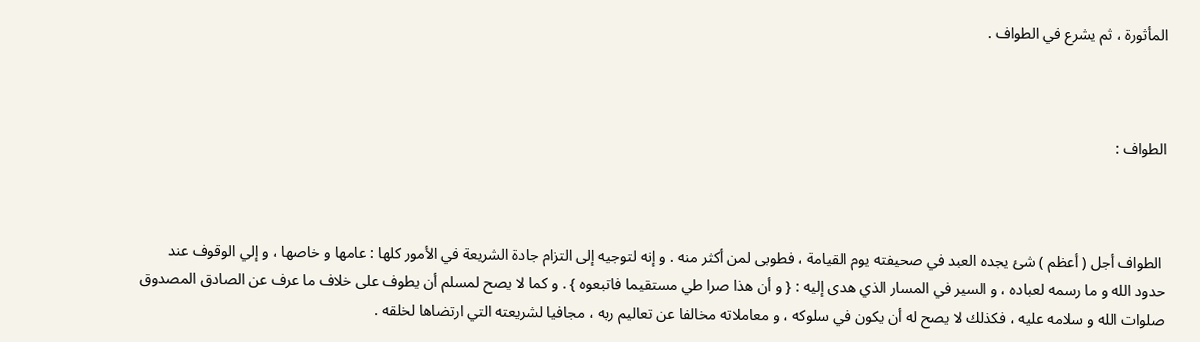المأثورة ، ثم يشرع في الطواف .



الطواف :



 الطواف أجل ( أعظم ) شئ يجده العبد في صحيفته يوم القيامة ، فطوبى لمن أكثر منه . و إنه لتوجيه إلى التزام جادة الشريعة في الأمور كلها : عامها و خاصها ، و إلي الوقوف عند حدود الله و ما رسمه لعباده ، و السير في المسار الذي هدى إليه : { و أن هذا صرا طي مستقيما فاتبعوه } . و كما لا يصح لمسلم أن يطوف على خلاف ما عرف عن الصادق المصدوق صلوات الله و سلامه عليه ، فكذلك لا يصح له أن يكون في سلوكه ، و معاملاته مخالفا عن تعاليم ربه ، مجافيا لشريعته التي ارتضاها لخلقه .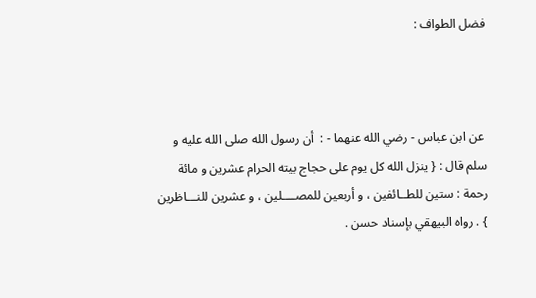فضل الطواف :



 عن ابن عباس - رضي الله عنهما - :  أن رسول الله صلى الله عليه و سلم قال : { ينزل الله كل يوم على حجاج بيته الحرام عشرين و مائة رحمة : ستين للطــائفين ، و أربعين للمصــــلين ، و عشرين للنـــاظرين } . رواه البيهقي بإسناد حسن .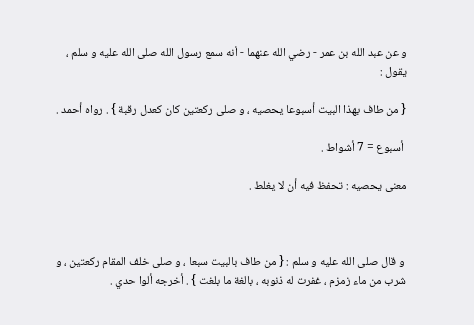و عن عبد الله بن عمر - رضي الله عنهما - اْنه سمع رسول الله صلى الله عليه و سلم ،  يقول :

{ من طاف بهذا البيت أسبوعا يحصيه ، و صلى ركعتين كان كعدل رقبة } . رواه أحمد .

 أسبوع = 7 أشواط .

معنى يحصيه : تحفظ فيه أن لا يغلط .



 و قال صلى الله عليه و سلم : { من طاف بالبيت سبعا ، و صلى خلف المقام ركعتين ، و شرب من ماء زمزم ، غفرت له ذنوبه ، بالغة ما بلغت } . أخرجه ألوا حدي .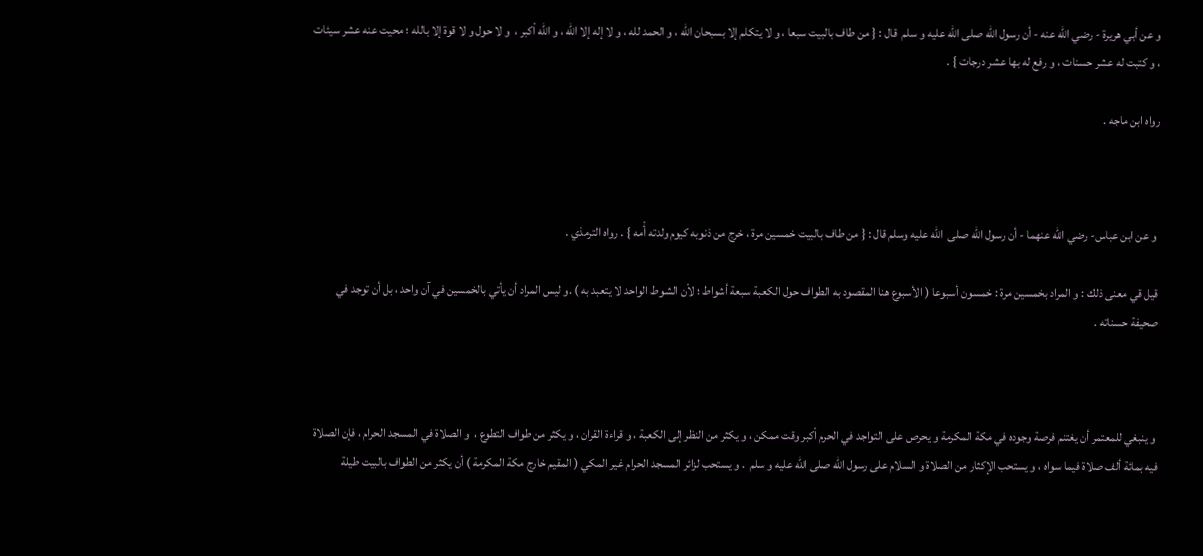و عن أبي هريرة - رضي الله عنه - أن رسول الله صلى الله عليه و سلم  قال : { من طاف بالبيت سبعا ، و لا يتكلم إلا بسبحان الله ، و الحمد لله ، و لا إله إلا الله ، و الله اْكبر ،  و لا حول و لا قوة إلا بالله ؛ محيت عنه عشر سيئات ، و كتبت له عشر حسنات ، و رفع له بها عشر درجات } .

رواه ابن ماجه .



 و عن ابن عباس- رضي الله عنهما - أن رسول الله صلى  الله عليه وسلم قال : { من طاف بالبيت خمسين مرة ، خرج من ذنوبه كيوم ولدته أْمه } . رواه الترمذي .

قيل قي معنى ذلك : و المراد بخمسين مرة : خمسون أسبوعا ( الأسبوع هنا المقصود به الطواف حول الكعبة سبعة أشواط ؛ لاْن الشوط الواحد لا يتعبد به ) .و ليس المراد أن يأتي بالخمسين في آن واحد ، بل أن توجد في صحيفة حسناته .



 و ينبغي للمعتمر أن يغتنم فرصة وجوده في مكة المكرمة و يحرص على التواجد في الحرم اْكبر وقت ممكن ، و يكثر من النظر إلى الكعبة ، و قراءة القران ، و يكثر من طواف التطوع ،  و الصلاة في المسجد الحرام ، فإن الصلاة فيه بمائة ألف صلاة فيما سواه ، و يستحب الإكثار من الصلاة و السلام على رسول الله صلى الله عليه و سلم  . و يستحب لزائر المسجد الحرام غير المكي ( المقيم خارج مكة المكرمة ) أن يكثر من الطواف بالبيت طيلة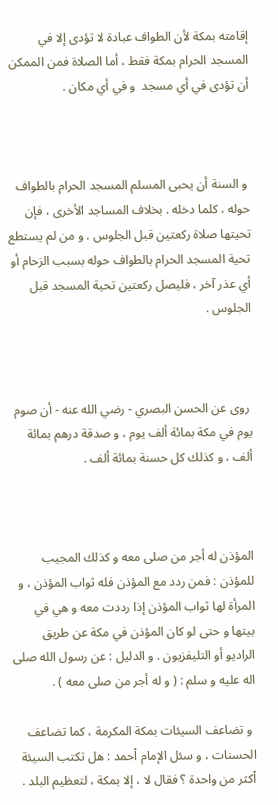إقامته بمكة لأن الطواف عبادة لا تؤدى إلا في المسجد الحرام بمكة فقط ، أما الصلاة فمن الممكن أن تؤدى في أي مسجد  و في أي مكان .



 و السنة أن يحبى المسلم المسجد الحرام بالطواف حوله ، كلما دخله . بخلاف المساجد الأخرى ، فإن تحيتها صلاة ركعتين قبل الجلوس . و من لم يستطع تحية المسجد الحرام بالطواف حوله بسبب الزحام أو أي عذر آخر ، فليصل ركعتين تحية المسجد قبل الجلوس .



 روى عن الحسن البصري - رضي الله عنه - أن صوم يوم في مكة بمائة ألف يوم ، و صدقة درهم بمائة ألف ، و كذلك كل حسنة بمائة ألف .



المؤذن له أجر من صلى معه و كذلك المجيب للمؤذن : فمن ردد مع المؤذن فله ثواب المؤذن ، و المرأة لها ثواب المؤذن إذا رددت معه و هي في بيتها و حتى لو كان المؤذن في مكة عن طريق الراديو أو التليفزيون . و الدليل : عن رسول الله صلى اله عليه و سلم : ( و له أجر من صلى معه ) .

 و تضاعف السيئات بمكة المكرمة ، كما تضاعف الحسنات ، و سئل الإمام اْحمد : هل تكتب السيئة اْكثر من واحدة ؟ فقال لا ، إلا بمكة ، لتعظيم البلد .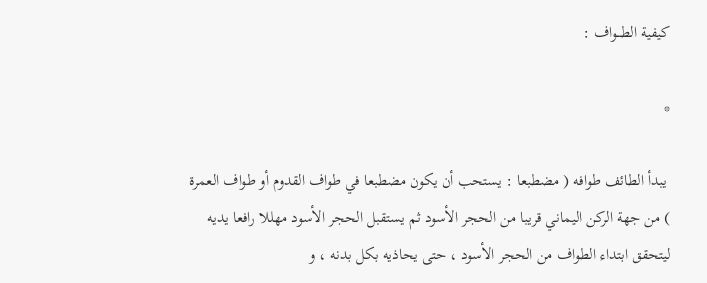كيفية الطـــواف :

*

 يبدأ الطائف طوافه ( مضطبعا : يستحب أن يكون مضطبعا في طواف القدوم أو طواف العمرة ) من جهة الركن اليماني قريبا من الحجر الأسود ثم يستقبل الحجر الأسود مهللا رافعا يديه ليتحقق ابتداء الطواف من الحجر الأسود ، حتى يحاذيه بكل بدنه ، و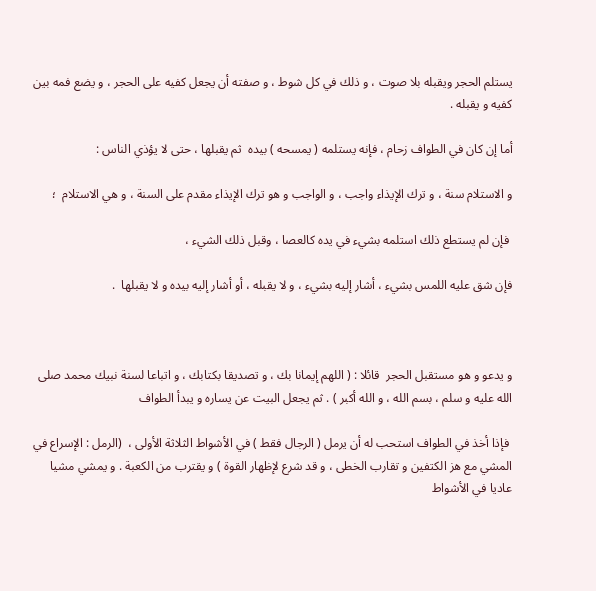يستلم الحجر ويقبله بلا صوت ، و ذلك في كل شوط ، و صفته أن يجعل كفيه على الحجر ، و يضع فمه بين كفيه و يقبله .

أما إن كان في الطواف زحام ، فإنه يستلمه ( يمسحه ) بيده  ثم يقبلها ، حتى لا يؤذي الناس :

و الاستلام سنة ، و ترك الإيذاء واجب ، و الواجب و هو ترك الإيذاء مقدم على السنة ، و هي الاستلام  ؛

 فإن لم يستطع ذلك استلمه بشيء في يده كالعصا ، وقبل ذلك الشيء ،

فإن شق عليه اللمس بشيء ، أشار إليه بشيء ، و لا يقبله ، أو أشار إليه بيده و لا يقبلها  .



و يدعو و هو مستقبل الحجر  قائلا : ( اللهم إيمانا بك ، و تصديقا بكتابك ، و اتباعا لسنة نبيك محمد صلى الله عليه و سلم ، بسم الله ، و الله أكبر ) . ثم يجعل البيت عن يساره و يبدأ الطواف

 فإذا أخذ في الطواف استحب له أن يرمل ( الرجال فقط ) في الأشواط الثلاثة الأولى ،  (الرمل : الإسراع في المشي مع هز الكتفين و تقارب الخطى ، و قد شرع لإظهار القوة ) و يقترب من الكعبة . و يمشي مشيا عاديا في الأشواط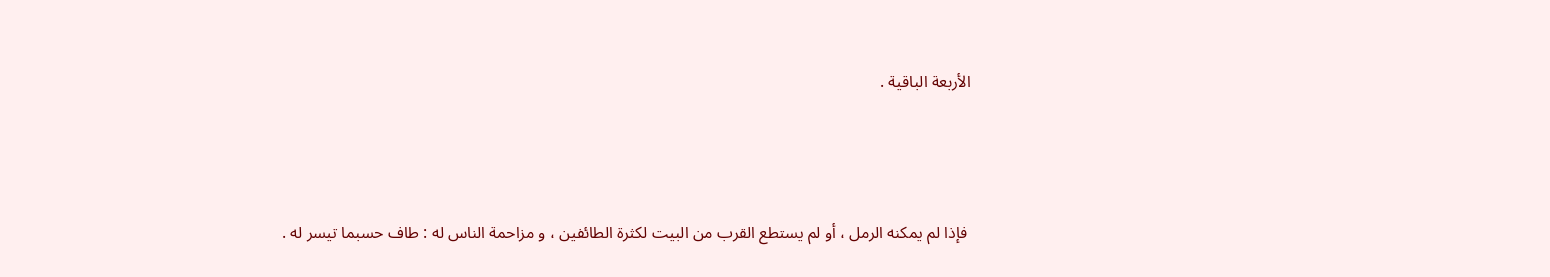الأربعة الباقية .



 فإذا لم يمكنه الرمل ، أو لم يستطع القرب من البيت لكثرة الطائفين ، و مزاحمة الناس له : طاف حسبما تيسر له .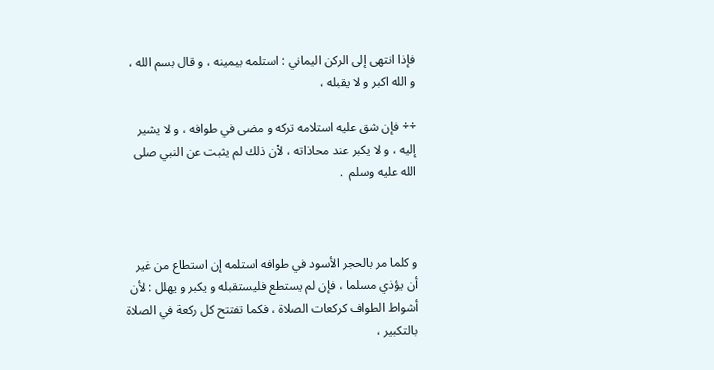فإذا انتهى إلى الركن اليماني : استلمه بيمينه ، و قال بسم الله ، و الله اكبر و لا يقبله ،

÷÷ فإن شق عليه استلامه تركه و مضى في طوافه ، و لا يشير إليه ، و لا يكبر عند محاذاته ، لاْن ذلك لم يثبت عن النبي صلى الله عليه وسلم  .



و كلما مر بالحجر الأسود في طوافه استلمه إن استطاع من غير أن يؤذي مسلما ، فإن لم يستطع فليستقبله و يكبر و يهلل : لأن أشواط الطواف كركعات الصلاة ، فكما تفتتح كل ركعة في الصلاة بالتكبير ،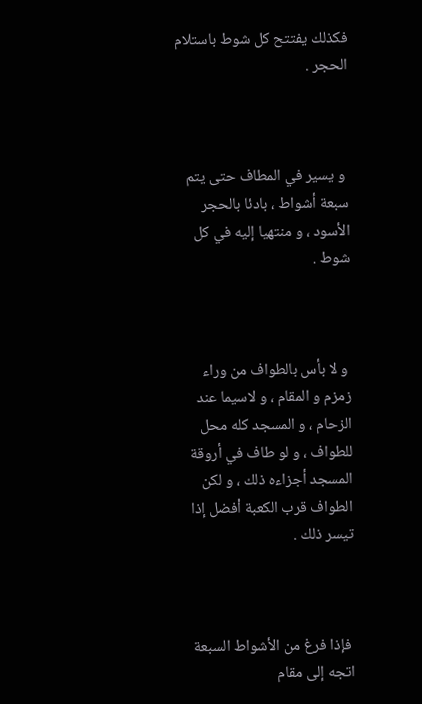فكذلك يفتتح كل شوط باستلام الحجر .



 و يسير في المطاف حتى يتم سبعة أشواط ، بادئا بالحجر الأسود ، و منتهيا إليه في كل شوط .



 و لا بأس بالطواف من وراء زمزم و المقام ، و لاسيما عند الزحام ، و المسجد كله محل للطواف ، و لو طاف في أروقة المسجد أجزاءه ذلك ، و لكن الطواف قرب الكعبة اْفضل إذا  تيسر ذلك .



 فإذا فرغ من الأشواط السبعة اتجه إلى مقام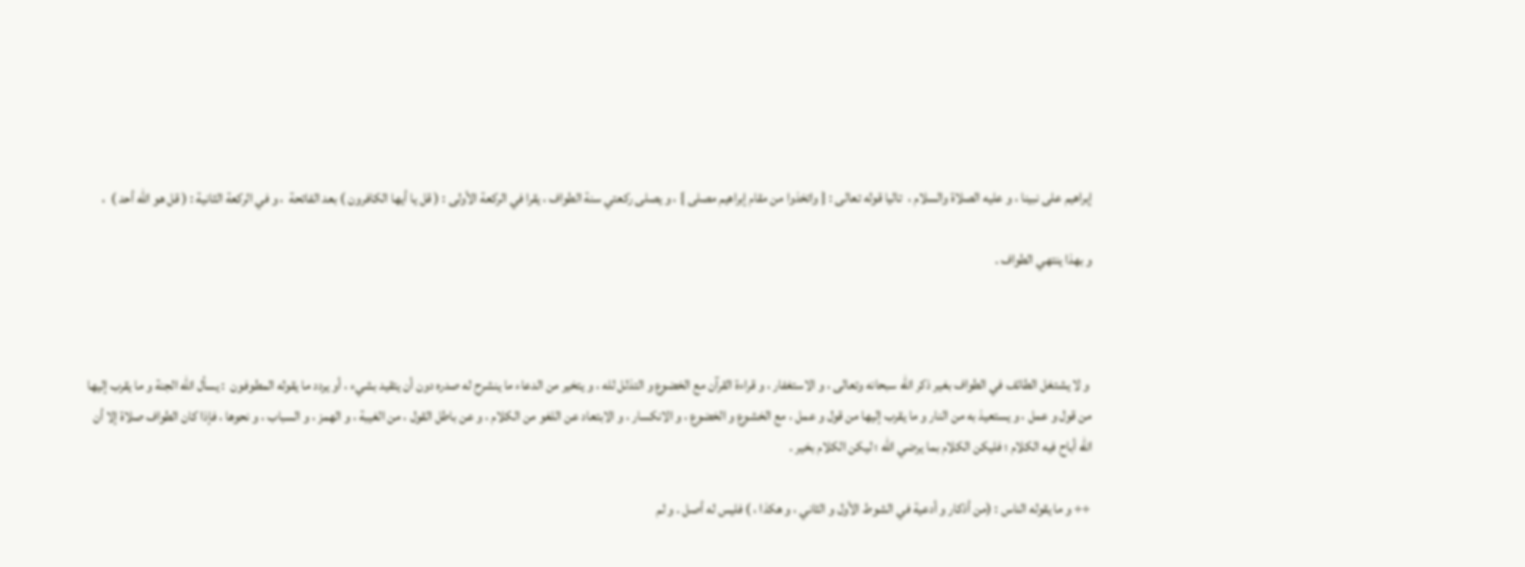إبراهيم على نبينا ، و عليه الصلاة والسلام ،  تاليا قوله تعالى : { واتخذوا من مقام إبراهيم مصلى } ، و يصلى ركعتي سنة الطواف ، يقرا في الركعة الأولى : ( قل يا أيها الكافرون ) بعد الفاتحة  ، و في الركعة الثانية : ( قل هو الله أحد )  ،

و بهذا ينتهي الطواف .



 و لا يشتغل الطائف في الطواف بغير ذكر الله سبحانه وتعالى ، و الاستغفار ، و قراءة القرآن مع الخضوع و التذلل لله ، و يتخير من الدعاء ما ينشرح له صدره دون أن يتقيد بشيء ، أو يردد ما يقوله المطوفون  : يسأل الله الجنة و ما يقرب إليها من قول و عمل ، و يستعيذ به من النار و ما يقرب إليها من قول و عمل ، مع الخشوع و الخضوع ، و الانكسار ، و الابتعاد عن اللغو من الكلام ، و عن باطل القول ، من الغيبة ، و الهمز ، و السباب ، و نحوها ، فإذا كان الطواف صلاة إلا أن الله أباح فيه الكلام ؛ فليكن الكلام بما يرضي الله ؛ ليكن الكلام بخير .

 ÷÷ و ما يقوله الناس : (من أذكار و أدعية في الشوط الأول و الثاني ، و هكذا ، ) فليس له أصل . و لم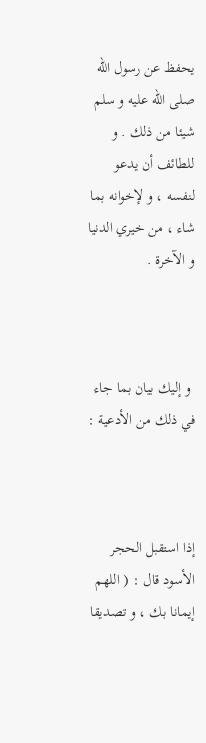يحفظ عن رسول الله صلى الله عليه و سلم شيئا من ذلك . و للطائف أن يدعو لنفسه ، و لإخوانه بما شاء ، من خيري الدنيا و الآخرة .



 و إليك بيان بما جاء في ذلك من الأدعية :



إذا استقبل الحجر الأسود قال : ( اللهم إيمانا بك ، و تصديقا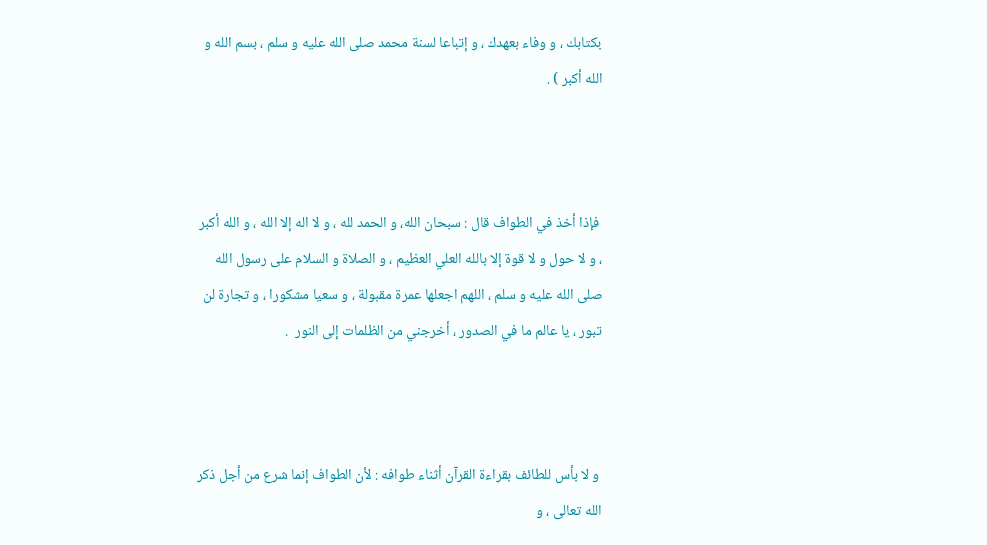بكتابك ، و وفاء بعهدك ، و إتباعا لسنة محمد صلى الله عليه و سلم ، بسم الله و الله أكبر ) .



 فإذا أخذ في الطواف قال : سبحان الله، و الحمد لله ، و لا اله إلا الله ، و الله أكبر ، و لا حول و لا قوة إلا بالله العلي العظيم ، و الصلاة و السلام على رسول الله صلى الله عليه و سلم ، اللهم اجعلها عمرة مقبولة ، و سعيا مشكورا ، و تجارة لن تبور ، يا عالم ما في الصدور ، أخرجني من الظلمات إلى النور  .



 و لا بأس للطائف بقراءة القرآن أثناء طوافه : لأن الطواف إنما شرع من أجل ذكر الله تعالى ، و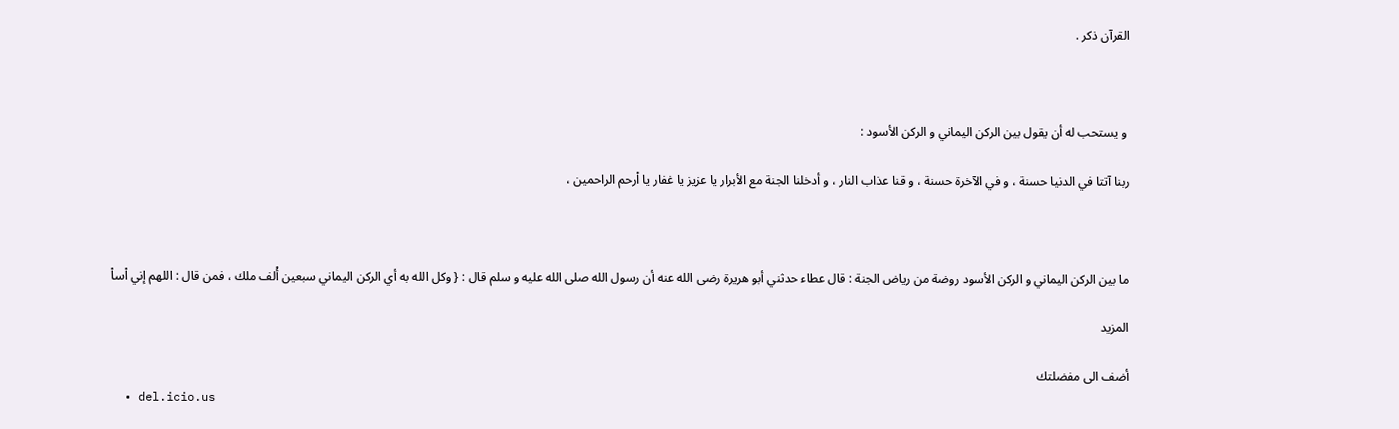القرآن ذكر .



 و يستحب له أن يقول بين الركن اليماني و الركن الأسود :

ربنا آتتا في الدنيا حسنة ، و في الآخرة حسنة ، و قنا عذاب النار ، و أدخلنا الجنة مع الأبرار يا عزيز يا غفار يا اْرحم الراحمين ،



ما بين الركن اليماني و الركن الأسود روضة من رياض الجنة : قال عطاء حدثني أبو هريرة رضى الله عنه أن رسول الله صلى الله عليه و سلم قال : { وكل الله به أي الركن اليماني سبعين أْلف ملك ، فمن قال : اللهم إني اْساْ

المزيد

أضف الى مفضلتك
  • del.icio.us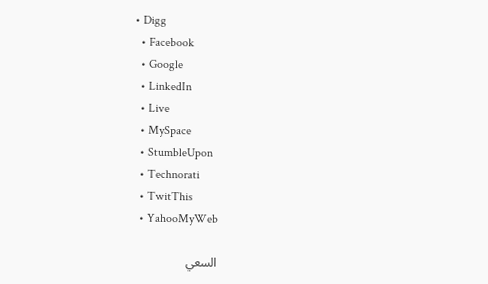• Digg
  • Facebook
  • Google
  • LinkedIn
  • Live
  • MySpace
  • StumbleUpon
  • Technorati
  • TwitThis
  • YahooMyWeb

السعي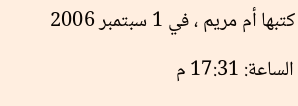كتبها أم مريم ، في 1 سبتمبر 2006 الساعة: 17:31 م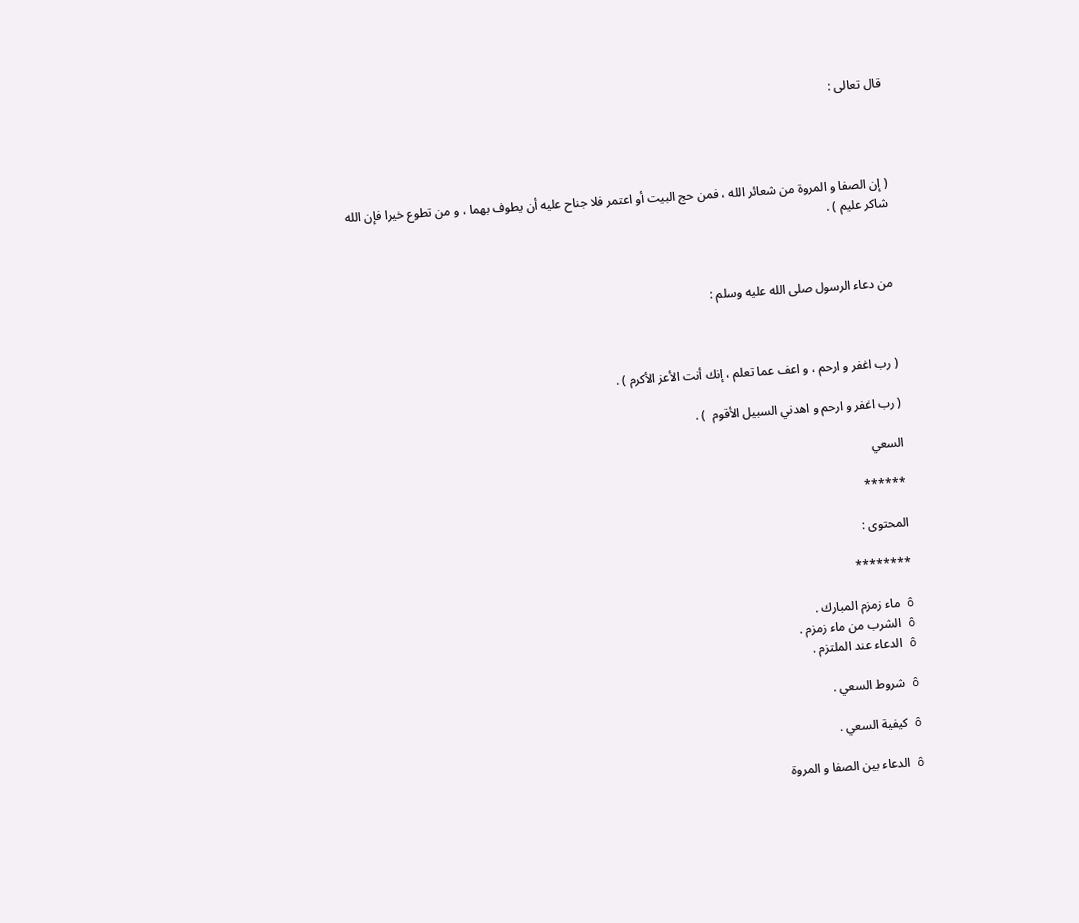قال تعالى :




( إن الصفا و المروة من شعائر الله ، فمن حج البيت أو اعتمر فلا جناح عليه أن يطوف بهما ، و من تطوع خيرا فإن الله شاكر عليم ) .



من دعاء الرسول صلى الله عليه وسلم :



( رب اغفر و ارحم ، و اعف عما تعلم ، إنك أنت الأعز الأكرم ) .

( رب اغفر و ارحم و اهدني السبيل الأقوم  ) .

السعي

******

المحتوى :

********

ô ماء زمزم المبارك .
ô الشرب من ماء زمزم .
ô الدعاء عند الملتزم .

ô شروط السعي .

ô كيفية السعي .

ô الدعاء بين الصفا و المروة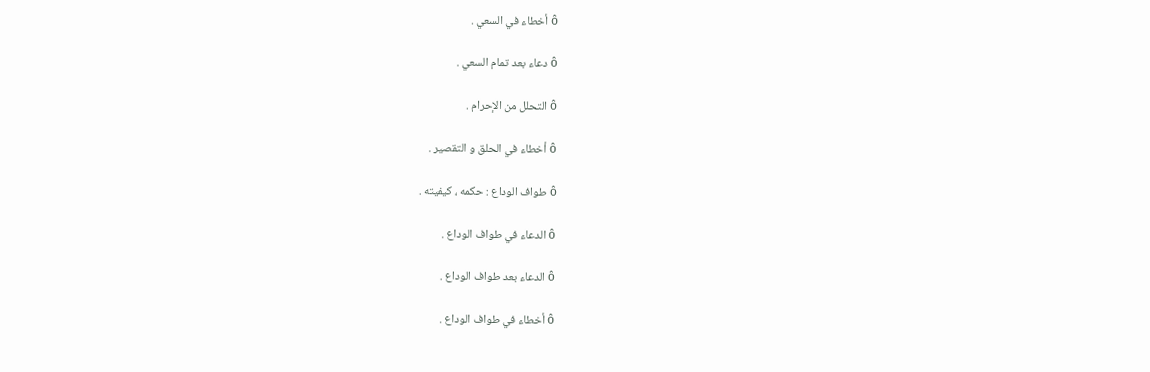ô أخطاء في السعي .

ô دعاء بعد تمام السعي .

ô التحلل من الإحرام .

ô أخطاء في الحلق و التقصير .

ô طواف الوداع : حكمه ، كيفيته .

ô الدعاء في طواف الوداع .

ô الدعاء بعد طواف الوداع .

ô أخطاء في طواف الوداع .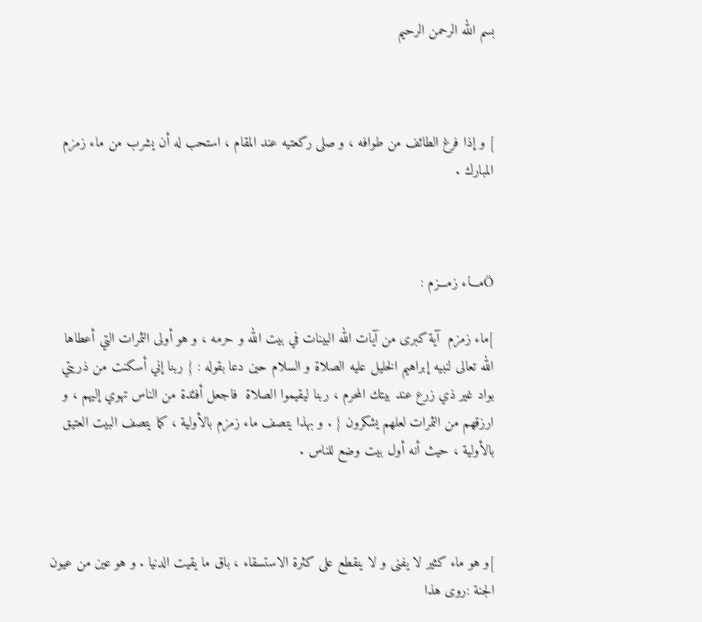بسم الله الرحمن الرحيم



] و إذا فرغ الطائف من طوافه ، و صلى ركعتيه عند المقام ، استحب له أن يشرب من ماء زمزم المبارك .



Öمـــاء زمـــزم :

]ماء زمزم  آية كبرى من آيات الله البينات في بيت الله و حرمه ، و هو أولى الثمرات التي أعطاها الله تعالى لنبيه إبراهيم الخليل عليه الصلاة و السلام حين دعا بقوله : { ربنا إني أسكنت من ذريتي بواد غير ذي زرع عند بيتك المحرم ، ربنا ليقيموا الصلاة  فاجعل أفئدة من الناس تهوي إليهم ، و ارزقهم من الثمرات لعلهم يشكرون } . و بهذا يتصف ماء زمزم بالأولية ، كما يتصف البيت العتيق بالأولية ، حيث أنه أول بيت وضع للناس .



]و هو ماء كثير لا يفنى و لا ينقطع على كثرة الاستسقاء ، باق ما يقيت الدنيا . و هو عين من عيون الجنة :روى هذا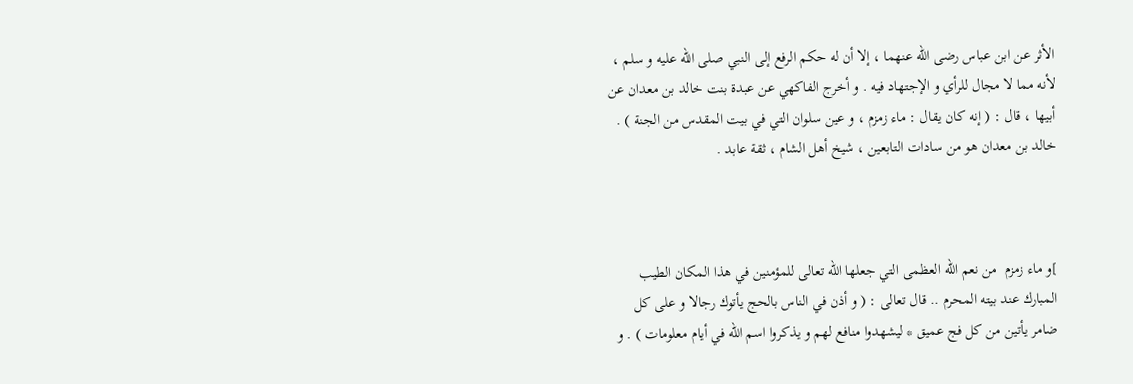الأثر عن ابن عباس رضى الله عنهما ، إلا أن له حكم الرفع إلى النبي صلى الله عليه و سلم ، لأنه مما لا مجال للرأي و الإجتهاد فيه . و أخرج الفاكهي عن عبدة بنت خالد بن معدان عن أبيها ، قال : ( إنه كان يقال : ماء زمزم ، و عين سلوان التي في بيت المقدس من الجنة ) . خالد بن معدان هو من سادات التابعين ، شيخ أهل الشام ، ثقة عابد .



]و ماء زمزم  من نعم الله العظمى التي جعلها الله تعالى للمؤمنين في هذا المكان الطيب المبارك عند بيته المحرم .. قال تعالى : ( و أذن في الناس بالحج يأتوك رجالا و على كل ضامر يأتين من كل فج عميق * ليشهدوا منافع لهم و يذكروا اسم الله في أيام معلومات ) . و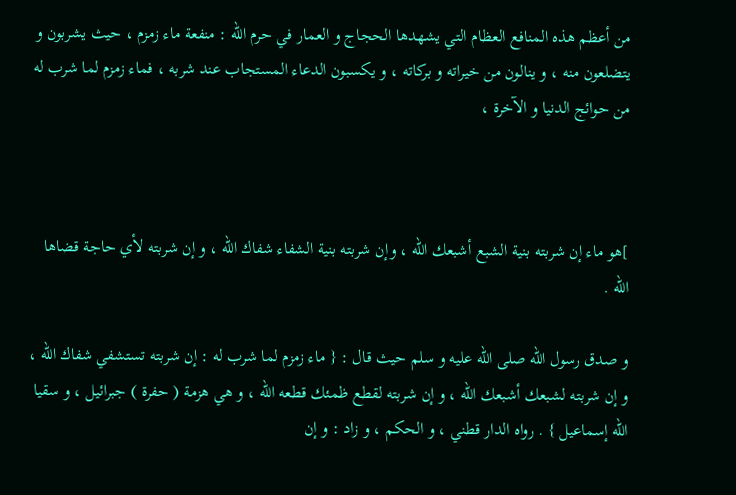من أعظم هذه المنافع العظام التي يشهدها الحجاج و العمار في حرم الله : منفعة ماء زمزم ، حيث يشربون و يتضلعون منه ، و ينالون من خيراته و بركاته ، و يكسبون الدعاء المستجاب عند شربه ، فماء زمزم لما شرب له من حوائج الدنيا و الآخرة ،



]هو ماء إن شربته بنية الشبع أشبعك الله ، وإن شربته بنية الشفاء شفاك الله ، و إن شربته لأي حاجة قضاها الله .

و صدق رسول الله صلى الله عليه و سلم حيث قال : { ماء زمزم لما شرب له : إن شربته تستشفي شفاك الله ، و إن شربته لشبعك أشبعك الله ، و إن شربته لقطع ظمئك قطعه الله ، و هي هزمة ( حفرة ) جبرائيل ، و سقيا الله إسماعيل } . رواه الدار قطني ، و الحكم ، و زاد : و إن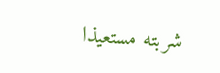شربته مستعيذا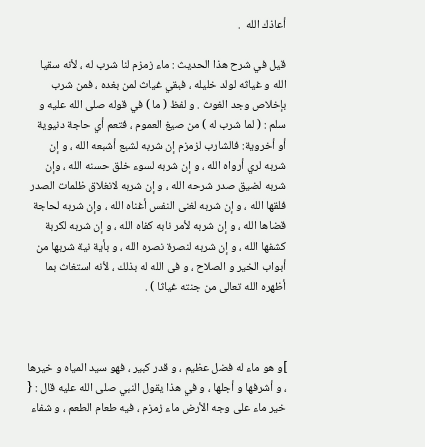أعاذك الله  .

قيل في شرح هذا الحديث : ماء زمزم لنا شرب له ، لأنه سقيا الله و غياثه لولد خليله ، فبقي غياث لمن بغده ، فمن شرب بإخلاص وجد الغوث . و لفظ ( ما ) في قوله صلى الله عليه و سلم : ( لما شرب له ) من صيغ العموم ، فتعم أي حاجة دنيوية أو أخروية: فالشارب لزمزم إن شربه لشبع أشبعه الله ، و إن شربه لري أرواه الله ، و إن شربه لسوء خلق حسنه الله ، وإن شربه لضيق صدر شرحه الله ، و إن شربه لانغلاق ظلمات الصدر فلقها الله ، و إن شربه لغنى النفس أغناه الله ، وإن شربه لحاجة قضاها الله ، و إن شربه لأمر نابه كفاه الله ، و إن شربه لكربة كشفها الله ، و إن شربه لنصرة نصره الله ، و بأية نية شربها من أبواب الخير و الصلاح ، و فى الله له بذلك ، لأنه استغاث بما أظهره الله تعالى من جنته غياثا ) .



]و هو ماء له فضل عظيم ، و قدر كبير ، فهو سيد المياه و خيرها ، و أشرفها و أجلها ، و في هذا يقول النبي صلى الله عليه قال : { خير ماء على وجه الأرض ماء زمزم ، فيه طعام الطعم ، و شفاء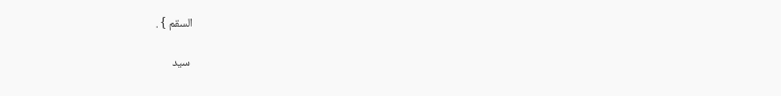السقم } .

 سيد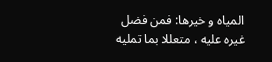المياه و خيرها: فمن فضل غيره عليه ، متعللا بما تمليه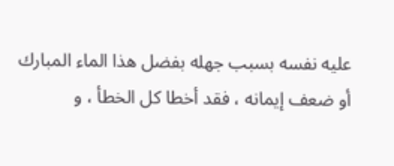عليه نفسه بسبب جهله بفضل هذا الماء المبارك أو ضعف إيمانه ، فقد أخطا كل الخطأ ، و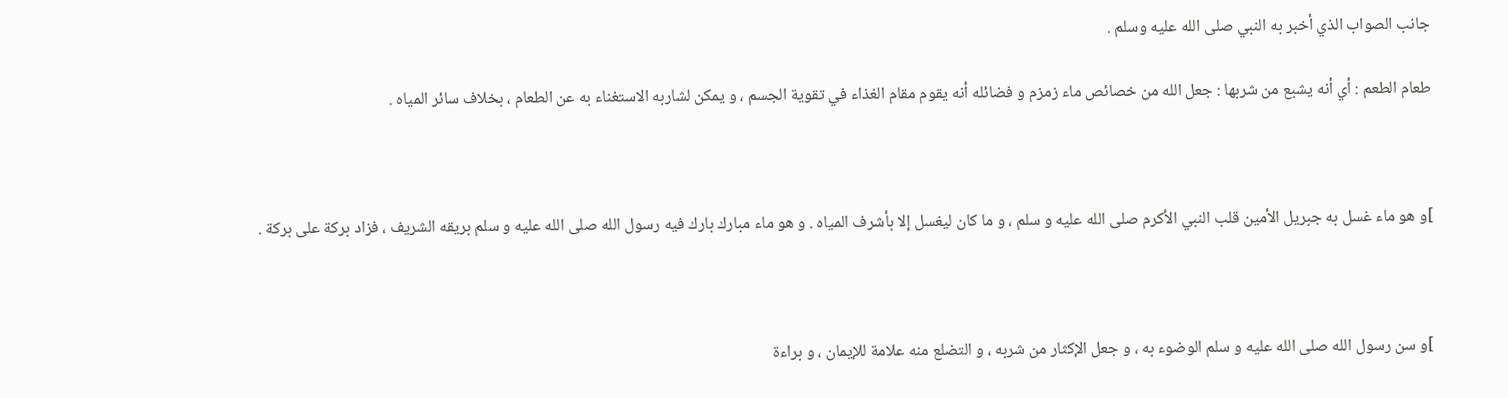جانب الصواب الذي أخبر به النبي صلى الله عليه وسلم .

طعام الطعم : أي أنه يشبع من شربها : جعل الله من خصائص ماء زمزم و فضائله أنه يقوم مقام الغذاء في تقوية الجسم ، و يمكن لشاربه الاستغناء به عن الطعام ، بخلاف سائر المياه .



]و هو ماء غسل به جبريل الأمين قلب النبي الأكرم صلى الله عليه و سلم ، و ما كان ليغسل إلا بأشرف المياه . و هو ماء مبارك بارك فيه رسول الله صلى الله عليه و سلم بريقه الشريف ، فزاد بركة على بركة .



]و سن رسول الله صلى الله عليه و سلم الوضوء به ، و جعل الإكثار من شربه ، و التضلع منه علامة للإيمان ، و براءة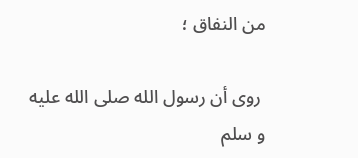من النفاق ؛

 روى أن رسول الله صلى الله عليه و سلم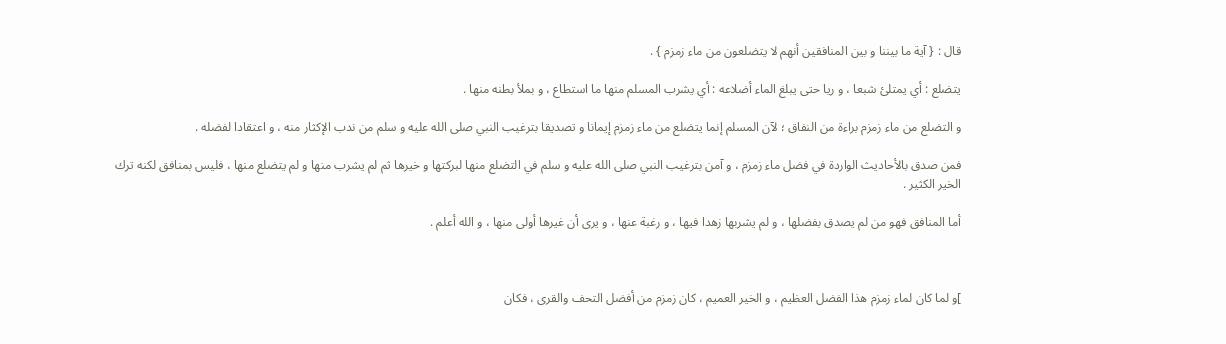قال : { آية ما بيننا و بين المنافقين أنهم لا يتضلعون من ماء زمزم } .

يتضلع : أي يمتلئ شبعا ، و ريا حتى يبلغ الماء أضلاعه : أي يشرب المسلم منها ما استطاع ، و بملأ بطنه منها .

و التضلع من ماء زمزم براءة من النفاق ؛ لآن المسلم إنما يتضلع من ماء زمزم إيمانا و تصديقا بترغيب النبي صلى الله عليه و سلم من ندب الإكثار منه ، و اعتقادا لفضله .

فمن صدق بالأحاديث الواردة في فضل ماء زمزم ، و آمن بترغيب النبي صلى الله عليه و سلم في التضلع منها لبركتها و خيرها ثم لم يشرب منها و لم يتضلع منها ، فليس بمنافق لكنه ترك الخير الكثير .

أما المنافق فهو من لم يصدق بفضلها ، و لم يشربها زهدا فيها ، و رغبة عنها ، و يرى أن غيرها أولى منها ، و الله أعلم .



]و لما كان لماء زمزم هذا الفضل العظيم ، و الخير العميم ، كان زمزم من أفضل التحف والقرى ، فكان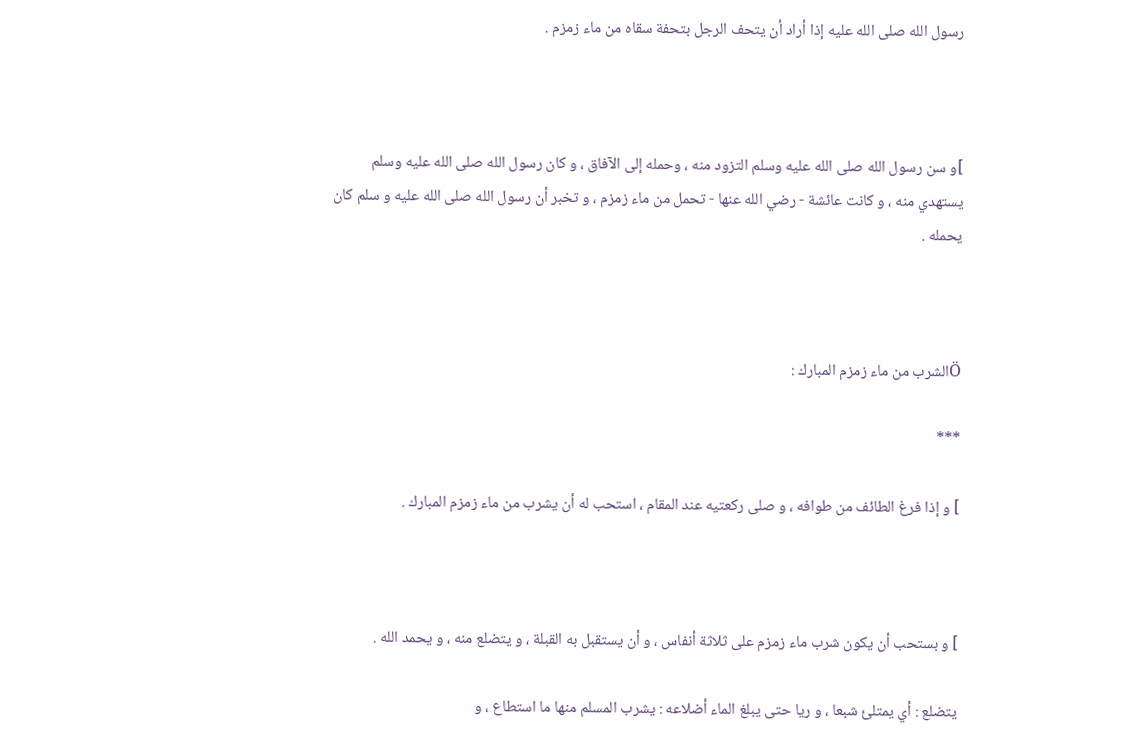رسول الله صلى الله عليه إذا أراد أن يتحف الرجل بتحفة سقاه من ماء زمزم .



]و سن رسول الله صلى الله عليه وسلم التزود منه ، وحمله إلى الآفاق ، و كان رسول الله صلى الله عليه وسلم يستهدي منه ، و كانت عائشة - رضي الله عنها - تحمل من ماء زمزم ، و تخبر أن رسول الله صلى الله عليه و سلم كان يحمله .



Öالشرب من ماء زمزم المبارك :

***

] و إذا فرغ الطائف من طوافه ، و صلى ركعتيه عند المقام ، استحب له أن يشرب من ماء زمزم المبارك .



] و بستحب أن يكون شرب ماء زمزم على ثلاثة أنفاس ، و أن يستقبل به القبلة ، و يتضلع منه ، و يحمد الله .

يتضلع : أي يمتلئ شبعا ، و ريا حتى يبلغ الماء أضلاعه : يشرب المسلم منها ما استطاع ، و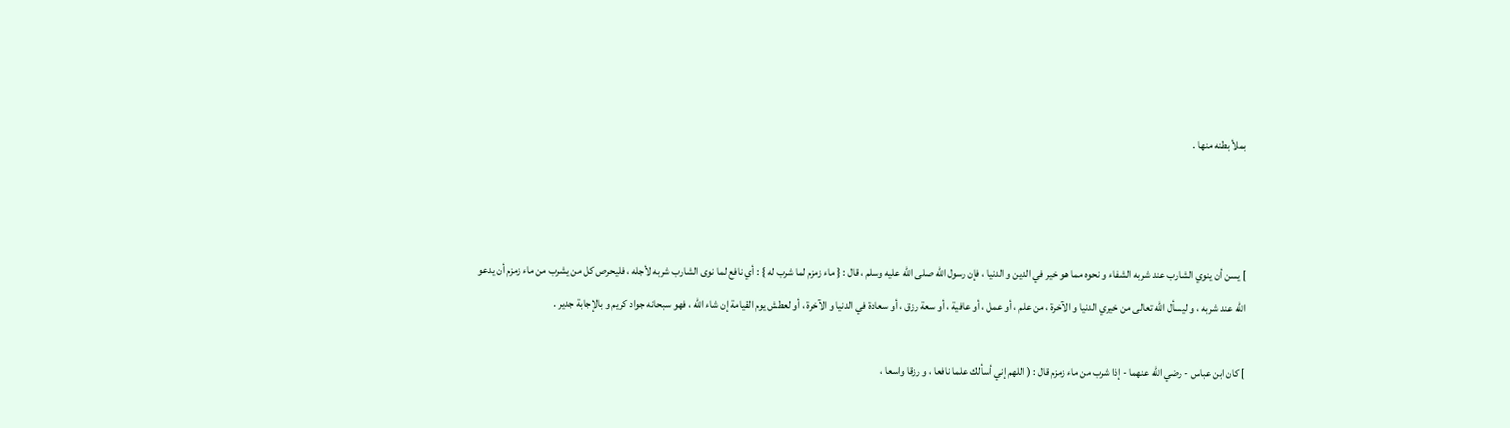بملأ بطنه منها .



] يسن أن ينوي الشارب عند شربه الشفاء و نحوه مما هو خير في الدين و الدنيا ، فإن رسول الله صلى الله عليه وسلم ، قال : { ماء زمزم لما شرب له } : أي نافع لما نوى الشارب شربه لأجله ، فليحرص كل من يشرب من ماء زمزم أن يدعو الله عند شربه ، و ليسأل الله تعالى من خيري الدنيا و الآخرة ، من علم ، أو عمل ، أو عافية ، أو سعة رزق ، أو سعادة في الدنيا و الآخرة ، أو لعطش يوم القيامة إن شاء الله ، فهو سبحانه جواد كريم و بالإجابة جدير .

] كان ابن عباس - رضي الله عنهما - إذا شرب من ماء زمزم قال : ( اللهم إني أسألك علما نافعا ، و رزقا واسعا ،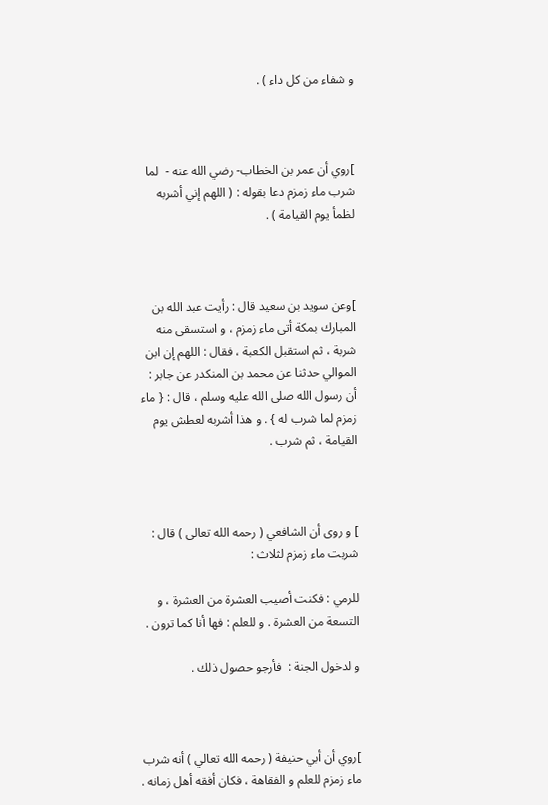و شفاء من كل داء ) .



]روي أن عمر بن الخطاب- رضي الله عنه -  لما شرب ماء زمزم دعا بقوله : ( اللهم إني أشربه لظمأ يوم القيامة ) .



]وعن سويد بن سعيد قال : رأيت عبد الله بن المبارك بمكة أتى ماء زمزم ، و استسقى منه شربة ، ثم استقبل الكعبة ، فقال : اللهم إن ابن الموالي حدثنا عن محمد بن المنكدر عن جابر : أن رسول الله صلى الله عليه وسلم ، قال : { ماء زمزم لما شرب له } . و هذا أشربه لعطش يوم القيامة ، ثم شرب .



] و روى أن الشافعي ( رحمه الله تعالى ) قال : شربت ماء زمزم لثلاث :

للرمي : فكنت أصيب العشرة من العشرة ، و التسعة من العشرة . و للعلم : فها أنا كما ترون .

و لدخول الجنة :  فأرجو حصول ذلك .



]روي أن أبي حنيفة ( رحمه الله تعالي ) أنه شرب ماء زمزم للعلم و الفقاهة ، فكان أفقه أهل زمانه .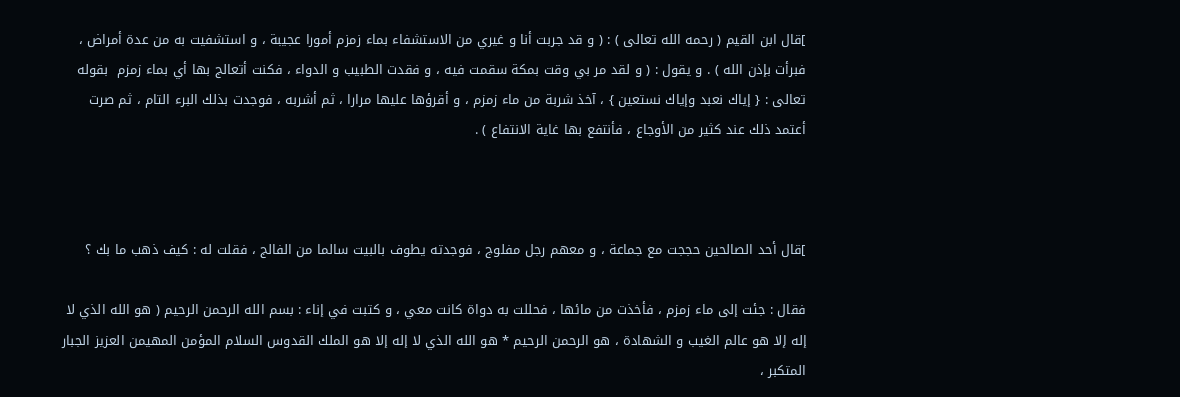]قال ابن القيم ( رحمه الله تعالى ) : ( و قد جربت أنا و غيري من الاستشفاء بماء زمزم أمورا عجيبة ، و استشفيت به من عدة أمراض ، فبرأت بإذن الله ) . و يقول : ( و لقد مر بي وقت بمكة سقمت فيه ، و فقدت الطبيب و الدواء ، فكنت أتعالج بها أي بماء زمزم  بقوله تعالى : { إياك نعبد وإياك نستعين } ، آخذ شربة من ماء زمزم ، و أقرؤها عليها مرارا ، ثم أشربه ، فوجدت بذلك البرء التام ، ثم صرت أعتمد ذلك عند كثير من الأوجاع ، فأنتفع بها غاية الانتفاع ) .



]قال أحد الصالحين حججت مع جماعة ، و معهم رجل مفلوج ، فوجدته يطوف بالبيت سالما من الفالج ، فقلت له : كيف ذهب ما بك ؟

فقال : جئت إلى ماء زمزم ، فأخذت من مائها ، فحللت به دواة كانت معي ، و كتبت في إناء : بسم الله الرحمن الرحيم ( هو الله الذي لا إله إلا هو عالم الغيب و الشهادة ، هو الرحمن الرحيم * هو الله الذي لا إله إلا هو الملك القدوس السلام المؤمن المهيمن العزيز الجبار المتكبر ،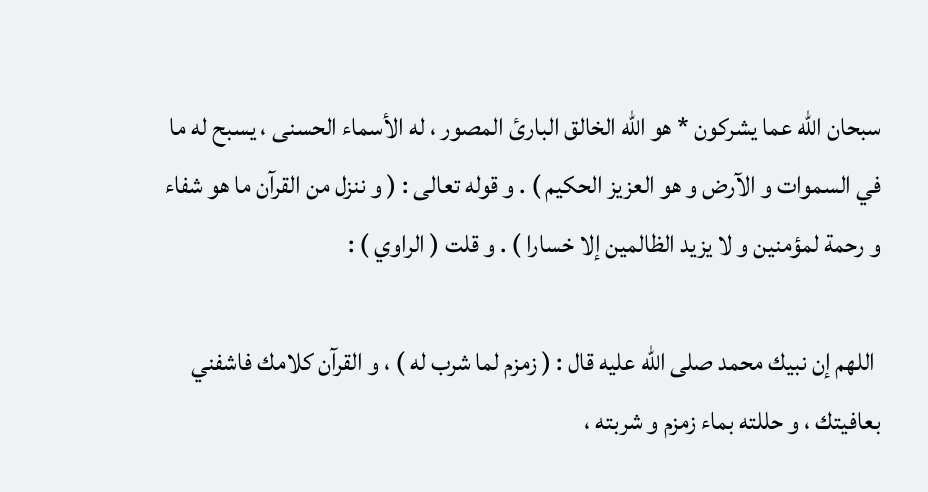سبحان الله عما يشركون * هو الله الخالق البارئ المصور ، له الأسماء الحسنى ، يسبح له ما في السموات و الآرض و هو العزيز الحكيم ) . و قوله تعالى : ( و ننزل من القرآن ما هو شفاء و رحمة لمؤمنين و لا يزيد الظالمين إلا خسارا ) . و قلت ( الراوي ) :

 اللهم إن نبيك محمد صلى الله عليه قال : ( زمزم لما شرب له ) ، و القرآن كلامك فاشفني بعافيتك ، و حللته بماء زمزم و شربته ،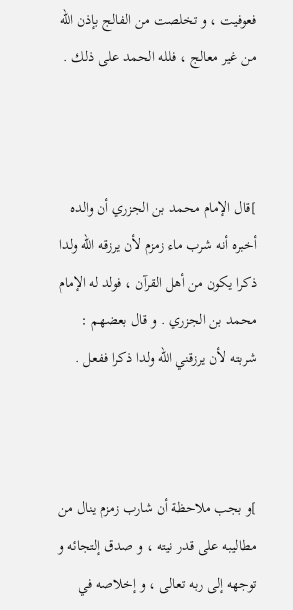فعوفيت ، و تخلصت من الفالج بإذن الله من غير معالج ، فلله الحمد على ذلك .



]قال الإمام محمد بن الجزري أن والده أخبره أنه شرب ماء زمزم لأن يرزقه الله ولدا ذكرا يكون من أهل القرآن ، فولد له الإمام محمد بن الجزري . و قال بعضهم : شربته لأن يرزقني الله ولدا ذكرا ففعل .



]و بجب ملاحظة أن شارب زمزم ينال من مطاليبه على قدر نيته ، و صدق إلتجائه و توجهه إلى ربه تعالى ، و إخلاصه في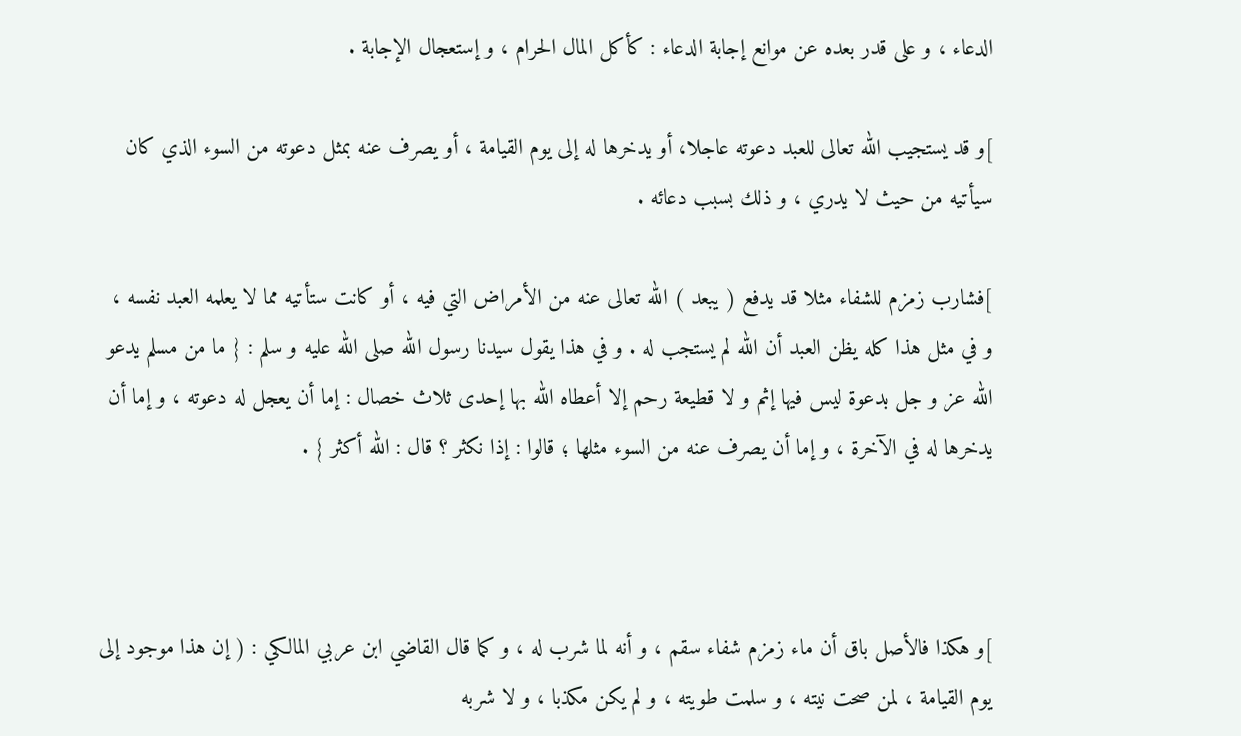الدعاء ، و على قدر بعده عن موانع إجابة الدعاء : كأكل المال الحرام ، و إستعجال الإجابة .

]و قد يستجيب الله تعالى للعبد دعوته عاجلا، أو يدخرها له إلى يوم القيامة ، أو يصرف عنه بمثل دعوته من السوء الذي كان سيأتيه من حيث لا يدري ، و ذلك بسبب دعائه .

]فشارب زمزم للشفاء مثلا قد يدفع ( يبعد ) الله تعالى عنه من الأمراض التي فيه ، أو كانت ستأتيه مما لا يعلمه العبد نفسه ، و في مثل هذا كله يظن العبد أن الله لم يستجب له . و في هذا يقول سيدنا رسول الله صلى الله عليه و سلم : { ما من مسلم يدعو الله عز و جل بدعوة ليس فيها إثم و لا قطيعة رحم إلا أعطاه الله بها إحدى ثلاث خصال : إما أن يعجل له دعوته ، و إما أن يدخرها له في الآخرة ، و إما أن يصرف عنه من السوء مثلها ؛ قالوا : إذا نكثر ؟ قال : الله أكثر } .



]و هكذا فالأصل باق أن ماء زمزم شفاء سقم ، و أنه لما شرب له ، و كما قال القاضي ابن عربي المالكي : ( إن هذا موجود إلى يوم القيامة ، لمن صحت نيته ، و سلمت طويته ، و لم يكن مكذبا ، و لا شربه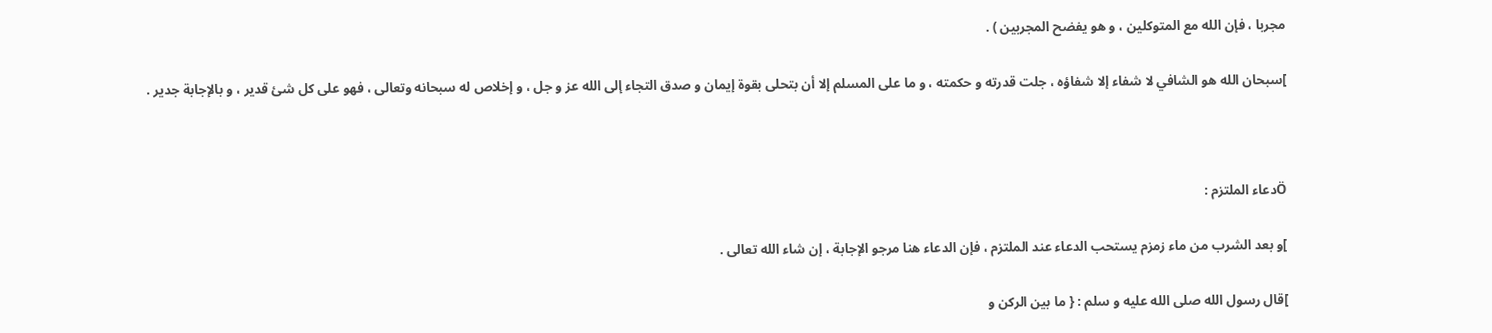مجربا ، فإن الله مع المتوكلين ، و هو يفضح المجربين ) .

]سبحان الله هو الشافي لا شفاء إلا شفاؤه ، جلت قدرته و حكمته ، و ما على المسلم إلا أن بتحلى بقوة إيمان و صدق التجاء إلى الله عز و جل ، و إخلاص له سبحانه وتعالى ، فهو على كل شئ قدير ، و بالإجابة جدير .



Öدعاء الملتزم :

]و بعد الشرب من ماء زمزم يستحب الدعاء عند الملتزم ، فإن الدعاء هنا مرجو الإجابة ، إن شاء الله تعالى .

]قال رسول الله صلى الله عليه و سلم : { ما بين الركن و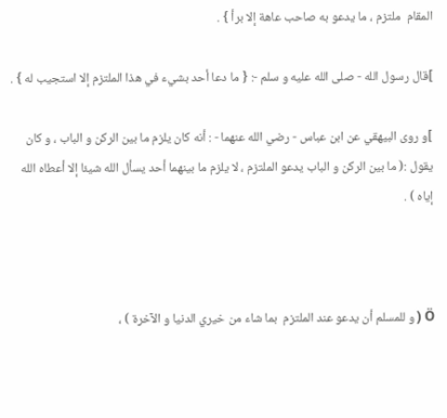المقام  ملتزم ، ما يدعو به صاحب عاهة إلا برأ } .

]قال رسول الله - صلى الله عليه و سلم -: { ما دعا أحد بشيء في هذا الملتزم إلا استجيب له } .

]و روى البيهقي عن ابن عباس - رضي الله عنهما - : أنه كان يلزم ما بين الركن و الباب ، و كان يقول :( ما بين الركن و الباب يدعو الملتزم ، لا يلزم ما بينهما أحد يسأل الله شيئا إلا أعطاه الله إياه ) .



Ö ( و للمسلم أن يدعو عند الملتزم  بما شاء من خيري الدنيا و الآخرة ) ،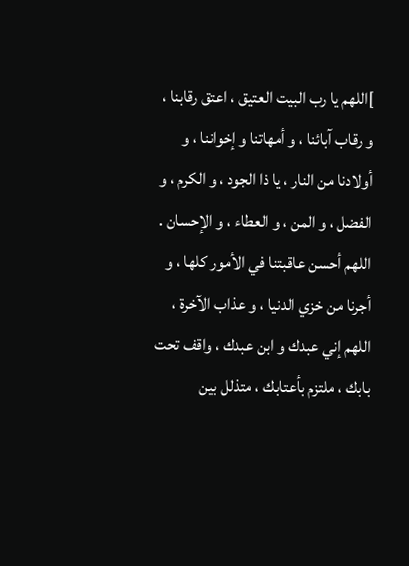]اللهم يا رب البيت العتيق ، اعتق رقابنا ، و رقاب آبائنا ، و أمهاتنا و إخواننا ، و أولادنا من النار ، يا ذا الجود ، و الكرم ، و الفضل ، و المن ، و العطاء ، و الإحسان . اللهم أحسن عاقبتنا في الأمور كلها ، و أجرنا من خزي الدنيا ، و عذاب الآخرة ، اللهم إني عبدك و ابن عبدك ، واقف تحت بابك ، ملتزم بأعتابك ، متذلل بين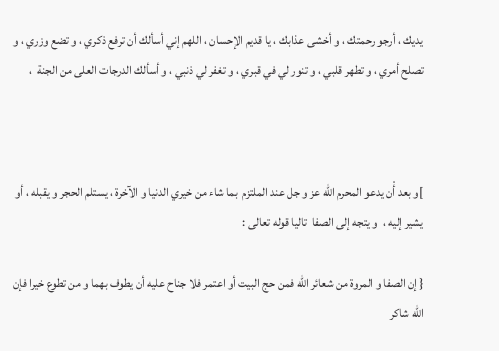يديك ، أرجو رحمتك ، و أخشى عذابك ، يا قديم الإحسان ، اللهم إني أسألك أن ترفع ذكري ، و تضع وزري ، و تصلح أمري ، و تطهر قلبي ، و تنور لي في قبري ، و تغفر لي ذنبي ، و أسألك الدرجات العلى من الجنة  ،



]و بعد أْن يدعو المحرم الله عز و جل عند الملتزم  بما شاء من خيري الدنيا و الآخرة ، يستلم الحجر و يقبله ، أو يشير إليه ،  و يتجه إلى الصفا  تاليا قوله تعالى :

{ إن الصفا و المروة من شعائر الله فمن حج البيت أو اعتمر فلا جناح عليه أن يطوف بهما و من تطوع خيرا فإن الله شاكر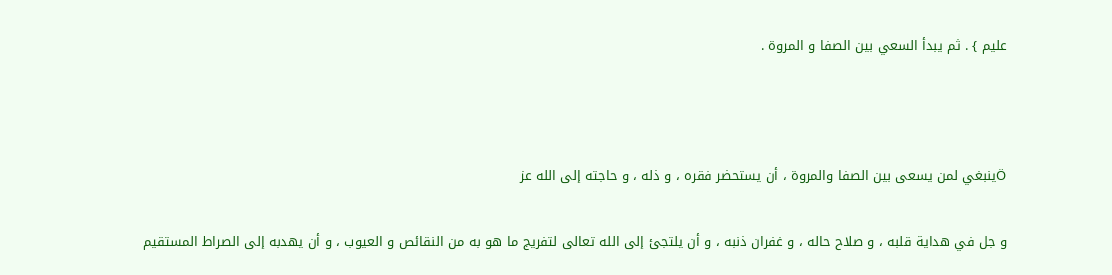عليم } . ثم يبدأ السعي بين الصفا و المروة .



Öينبغي لمن يسعى بين الصفا والمروة ، أن يستحضر فقره ، و ذله ، و حاجته إلى الله عز

و جل في هداية قلبه ، و صلاح حاله ، و غفران ذنبه ، و أن يلتجئ إلى الله تعالى لتفريج ما هو به من النقائص و العيوب ، و أن يهدبه إلى الصراط المستقيم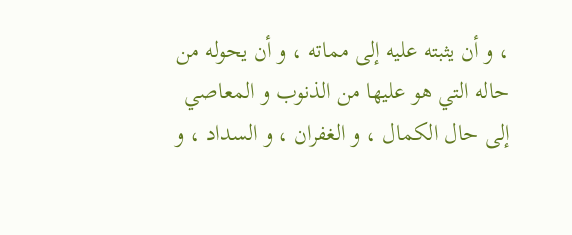، و أن يثبته عليه إلى مماته ، و أن يحوله من حاله التي هو عليها من الذنوب و المعاصي إلى حال الكمال ، و الغفران ، و السداد ، و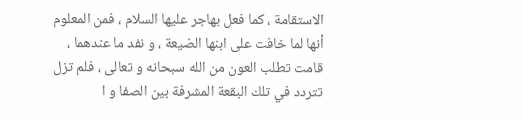الاستقامة ، كما فعل بهاجر عليها السلام ، فمن المعلوم أنها لما خافت على ابنها الضيعة ، و نفد ما عندهما ، قامت تطلب العون من الله سبحانه و تعالى ، فلم تزل تتردد في تلك البقعة المشرفة بين الصفا و ا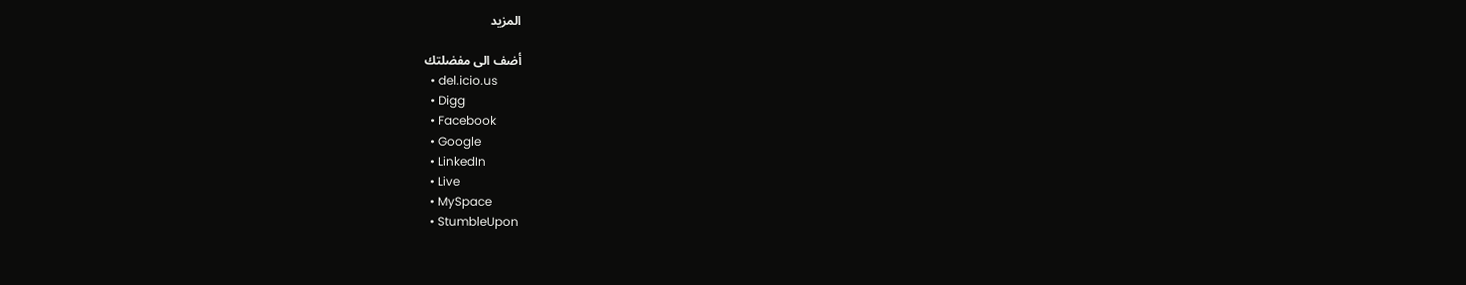المزيد

أضف الى مفضلتك
  • del.icio.us
  • Digg
  • Facebook
  • Google
  • LinkedIn
  • Live
  • MySpace
  • StumbleUpon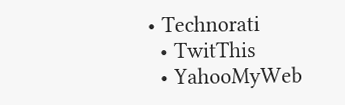• Technorati
  • TwitThis
  • YahooMyWeb